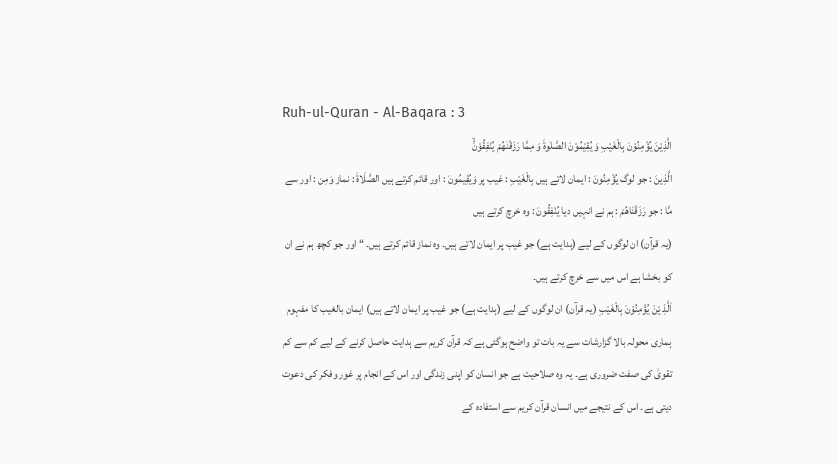Ruh-ul-Quran - Al-Baqara : 3
الَّذِیْنَ یُؤْمِنُوْنَ بِالْغَیْبِ وَ یُقِیْمُوْنَ الصَّلٰوةَ وَ مِمَّا رَزَقْنٰهُمْ یُنْفِقُوْنَۙ
الَّذِينَ : جو لوگ يُؤْمِنُونَ : ایمان لاتے ہیں بِالْغَيْبِ : غیب پر وَيُقِيمُونَ : اور قائم کرتے ہیں الصَّلَاةَ : نماز وَمِن : اور سے مَّا : جو رَزَقْنَاهُمْ : ہم نے انہیں دیا يُنْفِقُونَ : وہ خرچ کرتے ہیں
(یہ قرآن) ان لوگوں کے لیے (ہدایت ہے) جو غیب پر ایمان لاتے ہیں۔ وہ نماز قائم کرتے ہیں۔ “ اور جو کچھ ہم نے ان کو بخشا ہے اس میں سے خرچ کرتے ہیں۔
اَلَّذِ یْنَ یُؤْمِنُوْنَ بِالْغَیْبِ (یہ قرآن) ان لوگوں کے لیے (ہدایت ہے) جو غیب پر ایمان لاتے ہیں) ایمان بالغیب کا مفہوم ہماری محولہ بالا گزارشات سے یہ بات تو واضح ہوگئی ہے کہ قرآن کریم سے ہدایت حاصل کرنے کے لیے کم سے کم تقویٰ کی صفت ضروری ہے۔ یہ وہ صلاحیت ہے جو انسان کو اپنی زندگی اور اس کے انجام پر غور وفکر کی دعوت دیتی ہے۔ اس کے نتیجے میں انسان قرآن کریم سے استفادہ کے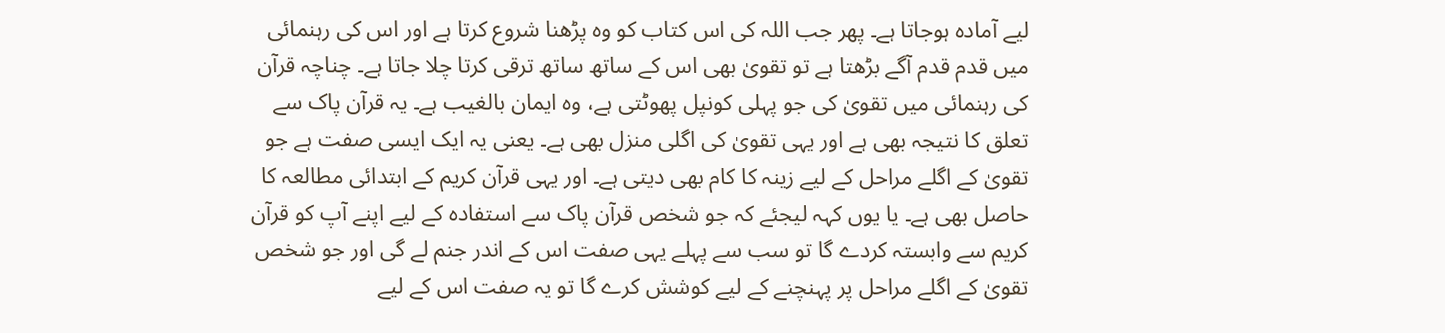لیے آمادہ ہوجاتا ہے۔ پھر جب اللہ کی اس کتاب کو وہ پڑھنا شروع کرتا ہے اور اس کی رہنمائی میں قدم قدم آگے بڑھتا ہے تو تقویٰ بھی اس کے ساتھ ساتھ ترقی کرتا چلا جاتا ہے۔ چناچہ قرآن کی رہنمائی میں تقویٰ کی جو پہلی کونپل پھوٹتی ہے، وہ ایمان بالغیب ہے۔ یہ قرآن پاک سے تعلق کا نتیجہ بھی ہے اور یہی تقویٰ کی اگلی منزل بھی ہے۔ یعنی یہ ایک ایسی صفت ہے جو تقویٰ کے اگلے مراحل کے لیے زینہ کا کام بھی دیتی ہے۔ اور یہی قرآن کریم کے ابتدائی مطالعہ کا حاصل بھی ہے۔ یا یوں کہہ لیجئے کہ جو شخص قرآن پاک سے استفادہ کے لیے اپنے آپ کو قرآن کریم سے وابستہ کردے گا تو سب سے پہلے یہی صفت اس کے اندر جنم لے گی اور جو شخص تقویٰ کے اگلے مراحل پر پہنچنے کے لیے کوشش کرے گا تو یہ صفت اس کے لیے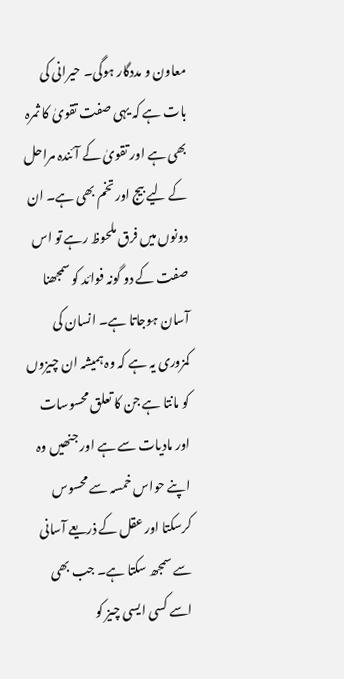معاون و مددگار ہوگی۔ حیرانی کی بات ہے کہ یہی صفت تقویٰ کا ثمرہ بھی ہے اور تقویٰ کے آئندہ مراحل کے لیے بیج اور تخم بھی ہے۔ ان دونوں میں فرق ملحوظ رہے تو اس صفت کے دو گونہ فوائد کو سمجھنا آسان ہوجاتا ہے۔ انسان کی کمزوری یہ ہے کہ وہ ہمیشہ ان چیزوں کو مانتا ہے جن کا تعلق محسوسات اور مادیات سے ہے اور جنھیں وہ اپنے حواس خمسہ سے محسوس کرسکتا اور عقل کے ذریعے آسانی سے سمجھ سکتا ہے۔ جب بھی اسے کسی ایسی چیز کو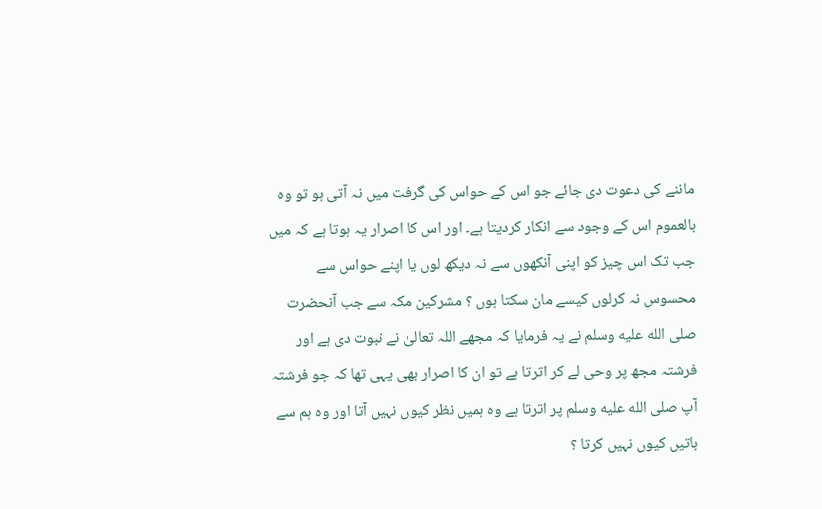ماننے کی دعوت دی جائے جو اس کے حواس کی گرفت میں نہ آتی ہو تو وہ بالعموم اس کے وجود سے انکار کردیتا ہے۔ اور اس کا اصرار یہ ہوتا ہے کہ میں جب تک اس چیز کو اپنی آنکھوں سے نہ دیکھ لوں یا اپنے حواس سے محسوس نہ کرلوں کیسے مان سکتا ہوں ؟ مشرکین مکہ سے جب آنحضرت صلى الله عليه وسلم نے یہ فرمایا کہ مجھے اللہ تعالیٰ نے نبوت دی ہے اور فرشتہ مجھ پر وحی لے کر اترتا ہے تو ان کا اصرار بھی یہی تھا کہ جو فرشتہ آپ صلى الله عليه وسلم پر اترتا ہے وہ ہمیں نظر کیوں نہیں آتا اور وہ ہم سے باتیں کیوں نہیں کرتا ؟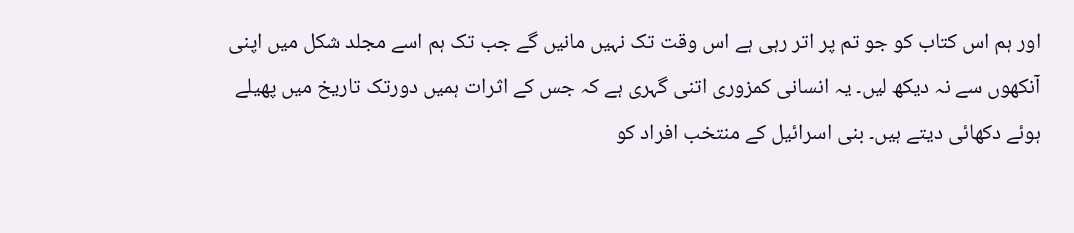اور ہم اس کتاب کو جو تم پر اتر رہی ہے اس وقت تک نہیں مانیں گے جب تک ہم اسے مجلد شکل میں اپنی آنکھوں سے نہ دیکھ لیں۔ یہ انسانی کمزوری اتنی گہری ہے کہ جس کے اثرات ہمیں دورتک تاریخ میں پھیلے ہوئے دکھائی دیتے ہیں۔ بنی اسرائیل کے منتخب افراد کو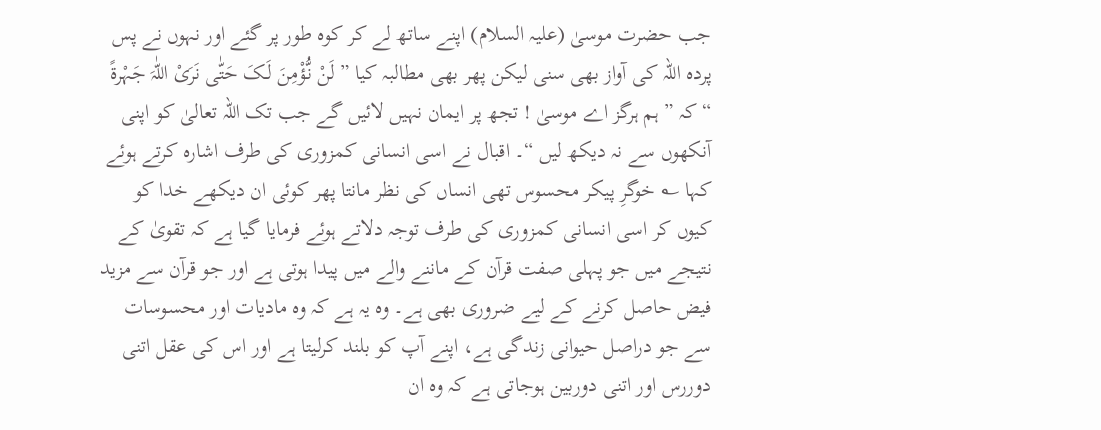جب حضرت موسیٰ (علیہ السلام) اپنے ساتھ لے کر کوہ طور پر گئے اور نہوں نے پس پردہ اللہ کی آواز بھی سنی لیکن پھر بھی مطالبہ کیا ” لَنْ نُّؤْمِنَ لَـکَ حَتّٰی نَرَیْ اللّٰہَ جَہْرۃً “ کہ ” ہم ہرگز اے موسیٰ ! تجھ پر ایمان نہیں لائیں گے جب تک اللہ تعالیٰ کو اپنی آنکھوں سے نہ دیکھ لیں “۔ اقبال نے اسی انسانی کمزوری کی طرف اشارہ کرتے ہوئے کہا ؎ خوگرِ پیکر محسوس تھی انساں کی نظر مانتا پھر کوئی ان دیکھے خدا کو کیوں کر اسی انسانی کمزوری کی طرف توجہ دلاتے ہوئے فرمایا گیا ہے کہ تقویٰ کے نتیجے میں جو پہلی صفت قرآن کے ماننے والے میں پیدا ہوتی ہے اور جو قرآن سے مزید فیض حاصل کرنے کے لیے ضروری بھی ہے۔ وہ یہ ہے کہ وہ مادیات اور محسوسات سے جو دراصل حیوانی زندگی ہے، اپنے آپ کو بلند کرلیتا ہے اور اس کی عقل اتنی دوررس اور اتنی دوربین ہوجاتی ہے کہ وہ ان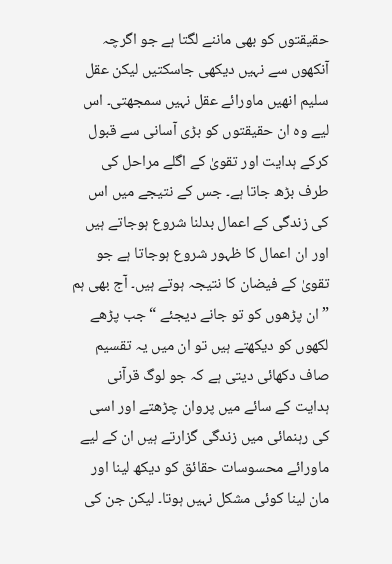حقیقتوں کو بھی ماننے لگتا ہے جو اگرچہ آنکھوں سے نہیں دیکھی جاسکتیں لیکن عقل سلیم انھیں ماورائے عقل نہیں سمجھتی۔ اس لیے وہ ان حقیقتوں کو بڑی آسانی سے قبول کرکے ہدایت اور تقویٰ کے اگلے مراحل کی طرف بڑھ جاتا ہے۔ جس کے نتیجے میں اس کی زندگی کے اعمال بدلنا شروع ہوجاتے ہیں اور ان اعمال کا ظہور شروع ہوجاتا ہے جو تقویٰ کے فیضان کا نتیجہ ہوتے ہیں۔ آج بھی ہم ” ان پڑھوں کو تو جانے دیجئے “ جب پڑھے لکھوں کو دیکھتے ہیں تو ان میں یہ تقسیم صاف دکھائی دیتی ہے کہ جو لوگ قرآنی ہدایت کے سائے میں پروان چڑھتے اور اسی کی رہنمائی میں زندگی گزارتے ہیں ان کے لیے ماورائے محسوسات حقائق کو دیکھ لینا اور مان لینا کوئی مشکل نہیں ہوتا۔ لیکن جن کی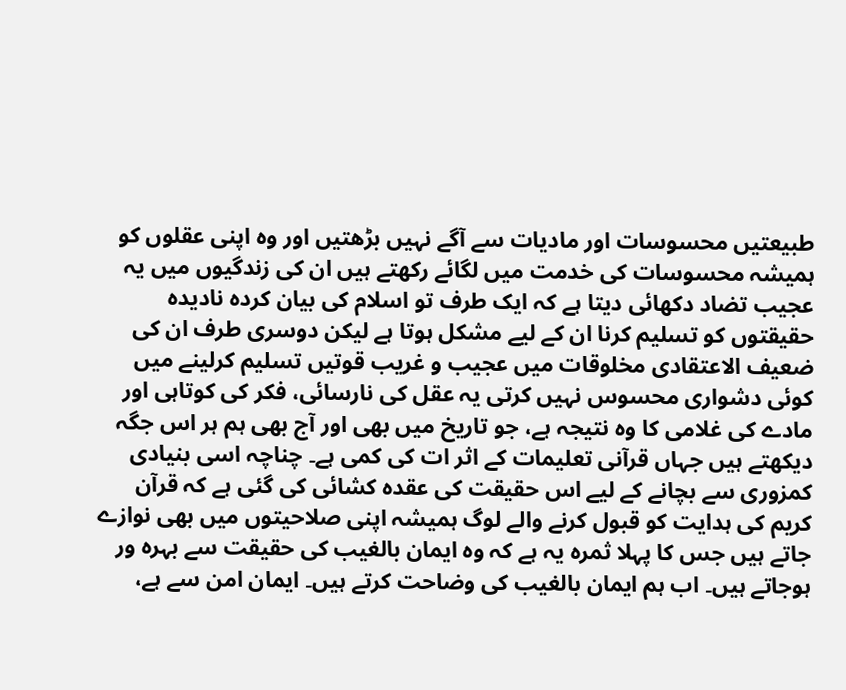طبیعتیں محسوسات اور مادیات سے آگے نہیں بڑھتیں اور وہ اپنی عقلوں کو ہمیشہ محسوسات کی خدمت میں لگائے رکھتے ہیں ان کی زندگیوں میں یہ عجیب تضاد دکھائی دیتا ہے کہ ایک طرف تو اسلام کی بیان کردہ نادیدہ حقیقتوں کو تسلیم کرنا ان کے لیے مشکل ہوتا ہے لیکن دوسری طرف ان کی ضعیف الاعتقادی مخلوقات میں عجیب و غریب قوتیں تسلیم کرلینے میں کوئی دشواری محسوس نہیں کرتی یہ عقل کی نارسائی، فکر کی کوتاہی اور مادے کی غلامی کا وہ نتیجہ ہے، جو تاریخ میں بھی اور آج بھی ہم ہر اس جگہ دیکھتے ہیں جہاں قرآنی تعلیمات کے اثر ات کی کمی ہے۔ چناچہ اسی بنیادی کمزوری سے بچانے کے لیے اس حقیقت کی عقدہ کشائی کی گئی ہے کہ قرآن کریم کی ہدایت کو قبول کرنے والے لوگ ہمیشہ اپنی صلاحیتوں میں بھی نوازے جاتے ہیں جس کا پہلا ثمرہ یہ ہے کہ وہ ایمان بالغیب کی حقیقت سے بہرہ ور ہوجاتے ہیں۔ اب ہم ایمان بالغیب کی وضاحت کرتے ہیں۔ ایمان امن سے ہے،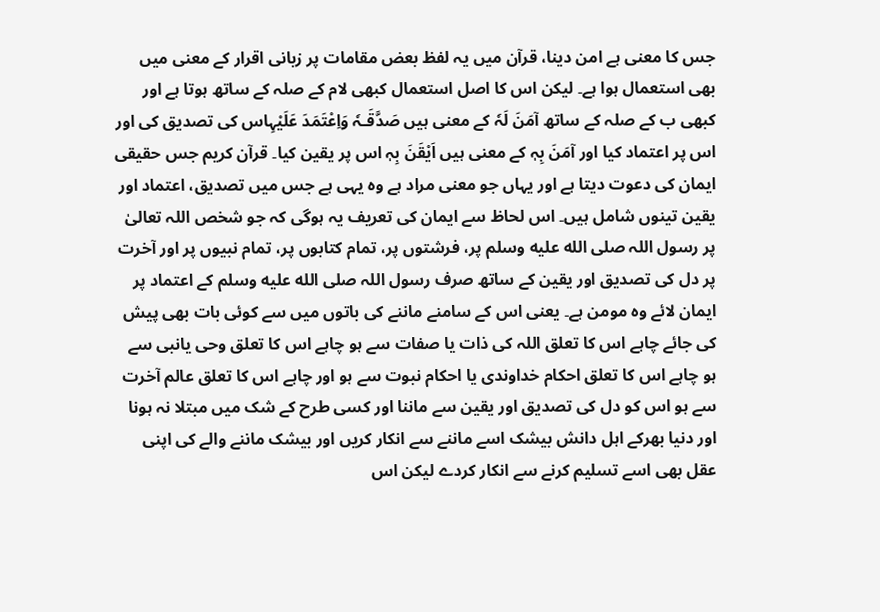جس کا معنی ہے امن دینا، قرآن میں یہ لفظ بعض مقامات پر زبانی اقرار کے معنی میں بھی استعمال ہوا ہے۔ لیکن اس کا اصل استعمال کبھی لام کے صلہ کے ساتھ ہوتا ہے اور کبھی ب کے صلہ کے ساتھ آمَنَ لَہٗ کے معنی ہیں صَدَّقَـہٗ وَاِعْتَمَدَ عَلَیْہِاس کی تصدیق کی اور اس پر اعتماد کیا اور آمَنَ بِہٖ کے معنی ہیں اَیْقَنَ بِہٖ اس پر یقین کیا۔ قرآن کریم جس حقیقی ایمان کی دعوت دیتا ہے اور یہاں جو معنی مراد ہے وہ یہی ہے جس میں تصدیق، اعتماد اور یقین تینوں شامل ہیں۔ اس لحاظ سے ایمان کی تعریف یہ ہوگی کہ جو شخص اللہ تعالیٰ پر رسول اللہ صلى الله عليه وسلم پر، فرشتوں پر، تمام کتابوں پر، تمام نبیوں پر اور آخرت پر دل کی تصدیق اور یقین کے ساتھ صرف رسول اللہ صلى الله عليه وسلم کے اعتماد پر ایمان لائے وہ مومن ہے۔ یعنی اس کے سامنے ماننے کی باتوں میں سے کوئی بات بھی پیش کی جائے چاہے اس کا تعلق اللہ کی ذات یا صفات سے ہو چاہے اس کا تعلق وحی یانبی سے ہو چاہے اس کا تعلق احکام خداوندی یا احکام نبوت سے ہو اور چاہے اس کا تعلق عالم آخرت سے ہو اس کو دل کی تصدیق اور یقین سے ماننا اور کسی طرح کے شک میں مبتلا نہ ہونا اور دنیا بھرکے اہل دانش بیشک اسے ماننے سے انکار کریں اور بیشک ماننے والے کی اپنی عقل بھی اسے تسلیم کرنے سے انکار کردے لیکن اس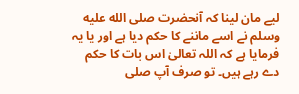لیے مان لینا کہ آنحضرت صلى الله عليه وسلم نے اسے ماننے کا حکم دیا ہے اور یا یہ فرمایا ہے کہ اللہ تعالیٰ اس بات کا حکم دے رہے ہیں۔ تو صرف آپ صلى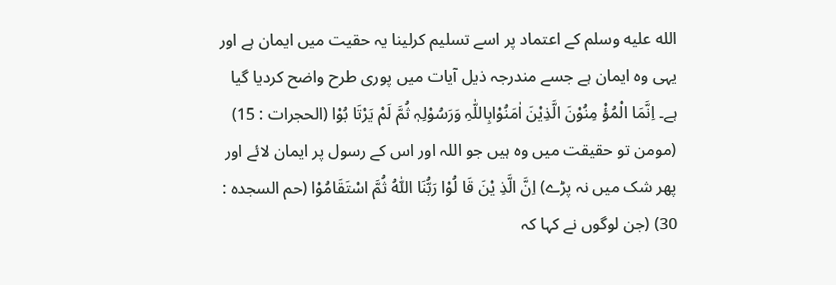الله عليه وسلم کے اعتماد پر اسے تسلیم کرلینا یہ حقیت میں ایمان ہے اور یہی وہ ایمان ہے جسے مندرجہ ذیل آیات میں پوری طرح واضح کردیا گیا ہے۔ اِنَّمَا الْمُؤْ مِنُوْنَ الَّذِیْنَ اٰمَنُوْابِاللّٰہِ وَرَسُوْلِہٖ ثُمَّ لَمْ یَرْتَا بُوْا (الحجرات : 15) (مومن تو حقیقت میں وہ ہیں جو اللہ اور اس کے رسول پر ایمان لائے اور پھر شک میں نہ پڑے) اِنَّ الَّذِ یْنَ قَا لُوْا رَبُّنَا اللّٰہُ ثُمَّ اسْتَقَامُوْا (حم السجدہ : 30) (جن لوگوں نے کہا کہ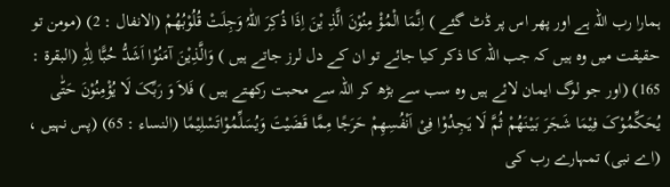ہمارا رب اللہ ہے اور پھر اس پر ڈٹ گئے ) اِنَّمَا الْمُؤْ مِنُوْنَ الَّذِ یْنَ اِذَا ذُکِرَ اللّٰہُ وَجِلَتْ قُلُوْبُھُمْ (الانفال : 2) (مومن تو حقیقت میں وہ ہیں کہ جب اللہ کا ذکر کیا جائے تو ان کے دل لرز جاتے ہیں ) وَالَّذِیْنَ آمَنُوْا اَشَدُّ حُبًّا لِلّٰہِ (البقرۃ : 165) (اور جو لوگ ایمان لائے ہیں وہ سب سے بڑھ کر اللہ سے محبت رکھتے ہیں ) فَلاَ وَ رَبِّکَ لَا یُؤْمِنُوْنَ حَتّٰی یُحَکِّمُوْکَ فِیْمَا شَجَرَ بَیْنَھُمْ ثُمَّ لَا یَجِدُوْا فِیْ اَنْفُسِھِمْ حَرَجًا مِمَّا قَضَیْتَ وَیُسَلِّمُوْاتَسْلِیْمًا (النساء : 65) (پس نہیں ، (اے نبی) تمہارے رب کی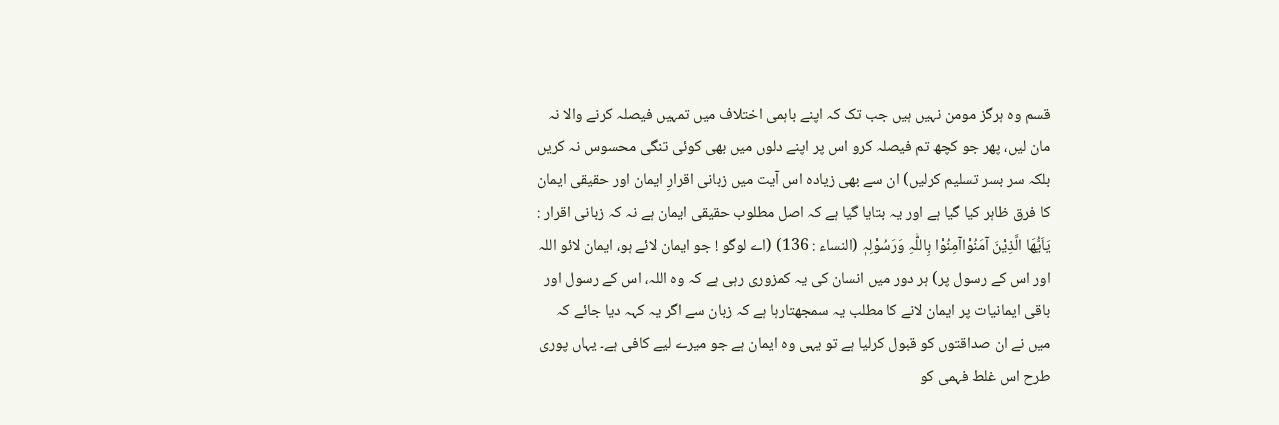قسم وہ ہرگز مومن نہیں ہیں جب تک کہ اپنے باہمی اختلاف میں تمہیں فیصلہ کرنے والا نہ مان لیں، پھر جو کچھ تم فیصلہ کرو اس پر اپنے دلوں میں بھی کوئی تنگی محسوس نہ کریں بلکہ سر بسر تسلیم کرلیں) ان سے بھی زیادہ اس آیت میں زبانی اقرارِ ایمان اور حقیقی ایمان کا فرق ظاہر کیا گیا ہے اور یہ بتایا گیا ہے کہ اصل مطلوب حقیقی ایمان ہے نہ کہ زبانی اقرار : یَاَیُّھَا الَّذِیْنَ آمَنُوْاآمِنُوْا بِاللّٰہِ وَرَسُوْلِہٖ (النساء : 136) (اے لوگو ! جو ایمان لائے ہو، ایمان لائو اللہ اور اس کے رسول پر) ہر دور میں انسان کی یہ کمزوری رہی ہے کہ وہ اللہ، اس کے رسول اور باقی ایمانیات پر ایمان لانے کا مطلب یہ سمجھتارہا ہے کہ زبان سے اگر یہ کہہ دیا جائے کہ میں نے ان صداقتوں کو قبول کرلیا ہے تو یہی وہ ایمان ہے جو میرے لیے کافی ہے۔ یہاں پوری طرح اس غلط فہمی کو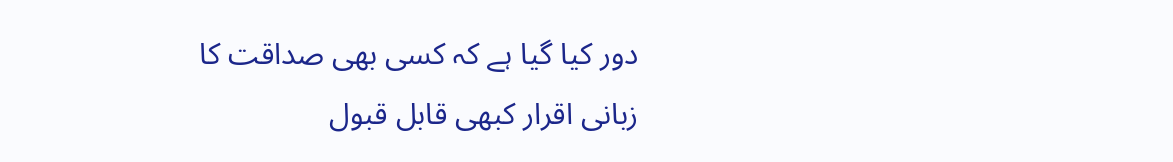دور کیا گیا ہے کہ کسی بھی صداقت کا زبانی اقرار کبھی قابل قبول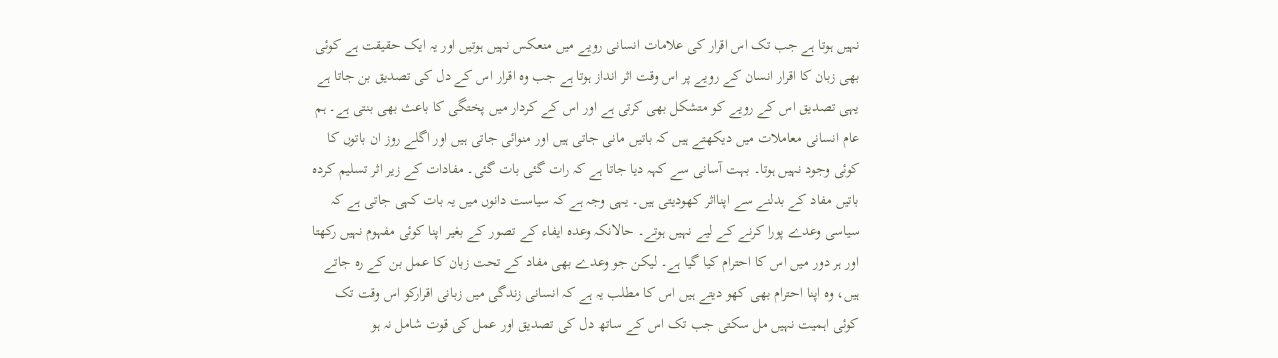نہیں ہوتا ہے جب تک اس اقرار کی علامات انسانی رویے میں منعکس نہیں ہوتیں اور یہ ایک حقیقت ہے کوئی بھی زبان کا اقرار انسان کے رویے پر اس وقت اثر انداز ہوتا ہے جب وہ اقرار اس کے دل کی تصدیق بن جاتا ہے یہی تصدیق اس کے رویے کو متشکل بھی کرتی ہے اور اس کے کردار میں پختگی کا باعث بھی بنتی ہے۔ ہم عام انسانی معاملات میں دیکھتے ہیں کہ باتیں مانی جاتی ہیں اور منوائی جاتی ہیں اور اگلے روز ان باتوں کا کوئی وجود نہیں ہوتا۔ بہت آسانی سے کہہ دیا جاتا ہے کہ رات گئی بات گئی۔ مفادات کے زیر اثر تسلیم کردہ باتیں مفاد کے بدلنے سے اپنااثر کھودیتی ہیں۔ یہی وجہ ہے کہ سیاست دانوں میں یہ بات کہی جاتی ہے کہ سیاسی وعدے پورا کرنے کے لیے نہیں ہوتے۔ حالانکہ وعدہ ایفاء کے تصور کے بغیر اپنا کوئی مفہوم نہیں رکھتا اور ہر دور میں اس کا احترام کیا گیا ہے۔ لیکن جو وعدے بھی مفاد کے تحت زبان کا عمل بن کے رہ جاتے ہیں، وہ اپنا احترام بھی کھو دیتے ہیں اس کا مطلب یہ ہے کہ انسانی زندگی میں زبانی اقرارکو اس وقت تک کوئی اہمیت نہیں مل سکتی جب تک اس کے ساتھ دل کی تصدیق اور عمل کی قوت شامل نہ ہو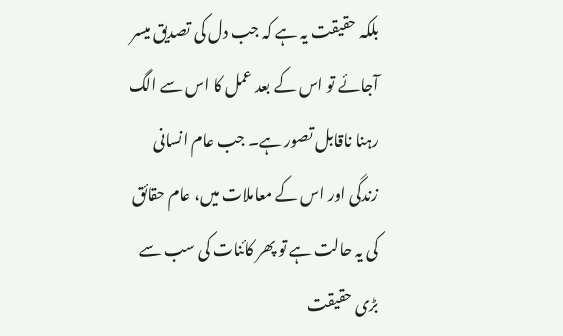بلکہ حقیقت یہ ہے کہ جب دل کی تصدیق میسر آجائے تو اس کے بعد عمل کا اس سے الگ رہنا ناقابل تصور ہے۔ جب عام انسانی زندگی اور اس کے معاملات میں، عام حقائق کی یہ حالت ہے تو پھر کائنات کی سب سے بڑی حقیقت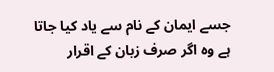جسے ایمان کے نام سے یاد کیا جاتا ہے وہ اگر صرف زبان کے اقرار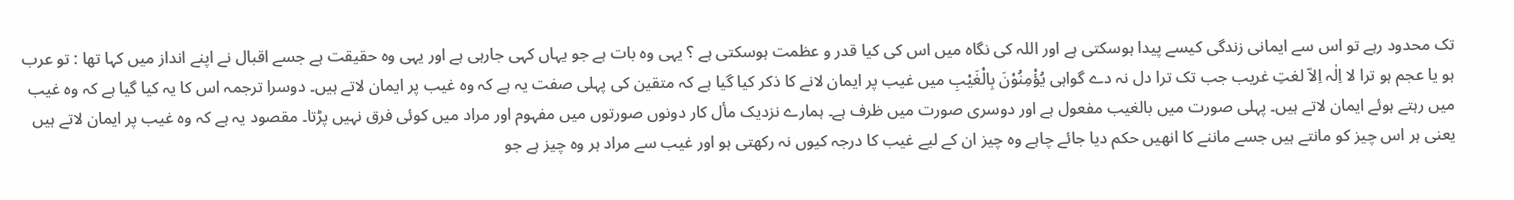تک محدود رہے تو اس سے ایمانی زندگی کیسے پیدا ہوسکتی ہے اور اللہ کی نگاہ میں اس کی کیا قدر و عظمت ہوسکتی ہے ؟ یہی وہ بات ہے جو یہاں کہی جارہی ہے اور یہی وہ حقیقت ہے جسے اقبال نے اپنے انداز میں کہا تھا : تو عرب ہو یا عجم ہو ترا لا اِلٰہ اِلاّ لغتِ غریب جب تک ترا دل نہ دے گواہی یُؤْمِنُوْنَ بِالْغَیْبِ میں غیب پر ایمان لانے کا ذکر کیا گیا ہے کہ متقین کی پہلی صفت یہ ہے کہ وہ غیب پر ایمان لاتے ہیں۔ دوسرا ترجمہ اس کا یہ کیا گیا ہے کہ وہ غیب میں رہتے ہوئے ایمان لاتے ہیں۔ پہلی صورت میں بالغیب مفعول ہے اور دوسری صورت میں ظرف ہے۔ ہمارے نزدیک مأل کار دونوں صورتوں میں مفہوم اور مراد میں کوئی فرق نہیں پڑتا۔ مقصود یہ ہے کہ وہ غیب پر ایمان لاتے ہیں یعنی ہر اس چیز کو مانتے ہیں جسے ماننے کا انھیں حکم دیا جائے چاہے وہ چیز ان کے لیے غیب کا درجہ کیوں نہ رکھتی ہو اور غیب سے مراد ہر وہ چیز ہے جو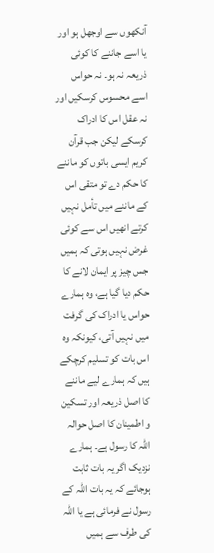آنکھوں سے اوجھل ہو اور یا اسے جاننے کا کوئی ذریعہ نہ ہو۔ نہ حواس اسے محسوس کرسکیں اور نہ عقل اس کا ادراک کرسکے لیکن جب قرآن کریم ایسی باتوں کو ماننے کا حکم دے تو متقی اس کے ماننے میں تأمل نہیں کرتے انھیں اس سے کوئی غرض نہیں ہوتی کہ ہمیں جس چیز پر ایمان لانے کا حکم دیا گیا ہے، وہ ہمارے حواس یا ادراک کی گرفت میں نہیں آتی، کیونکہ وہ اس بات کو تسلیم کرچکے ہیں کہ ہمارے لیے ماننے کا اصل ذریعہ اور تسکین و اطمینان کا اصل حوالہ اللہ کا رسول ہے۔ ہمارے نزدیک اگر یہ بات ثابت ہوجائے کہ یہ بات اللہ کے رسول نے فرمائی ہے یا اللہ کی طرف سے ہمیں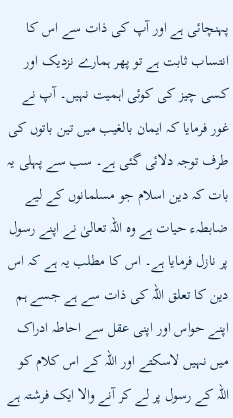پہنچائی ہے اور آپ کی ذات سے اس کا انتساب ثابت ہے تو پھر ہمارے نزدیک اور کسی چیز کی کوئی اہمیت نہیں۔ آپ نے غور فرمایا کہ ایمان بالغیب میں تین باتوں کی طرف توجہ دلائی گئی ہے۔ سب سے پہلی یہ بات کہ دین اسلام جو مسلمانوں کے لیے ضابطہء حیات ہے وہ اللہ تعالیٰ نے اپنے رسول پر نازل فرمایا ہے۔ اس کا مطلب یہ ہے کہ اس دین کا تعلق اللہ کی ذات سے ہے جسے ہم اپنے حواس اور اپنی عقل سے احاطہ ادراک میں نہیں لاسکتے اور اللہ کے اس کلام کو اللہ کے رسول پر لے کر آنے والا ایک فرشتہ ہے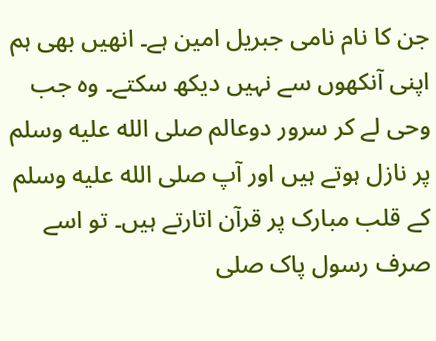جن کا نام نامی جبریل امین ہے۔ انھیں بھی ہم اپنی آنکھوں سے نہیں دیکھ سکتے۔ وہ جب وحی لے کر سرور دوعالم صلى الله عليه وسلم پر نازل ہوتے ہیں اور آپ صلى الله عليه وسلم کے قلب مبارک پر قرآن اتارتے ہیں۔ تو اسے صرف رسول پاک صلى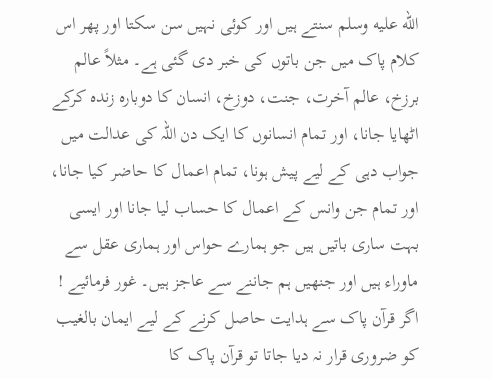الله عليه وسلم سنتے ہیں اور کوئی نہیں سن سکتا اور پھر اس کلام پاک میں جن باتوں کی خبر دی گئی ہے۔ مثلاً عالم برزخ، عالم آخرت، جنت، دوزخ، انسان کا دوبارہ زندہ کرکے اٹھایا جانا، اور تمام انسانوں کا ایک دن اللہ کی عدالت میں جواب دہی کے لیے پیش ہونا، تمام اعمال کا حاضر کیا جانا، اور تمام جن وانس کے اعمال کا حساب لیا جانا اور ایسی بہت ساری باتیں ہیں جو ہمارے حواس اور ہماری عقل سے ماوراء ہیں اور جنھیں ہم جاننے سے عاجز ہیں۔ غور فرمائیے ! اگر قرآن پاک سے ہدایت حاصل کرنے کے لیے ایمان بالغیب کو ضروری قرار نہ دیا جاتا تو قرآن پاک کا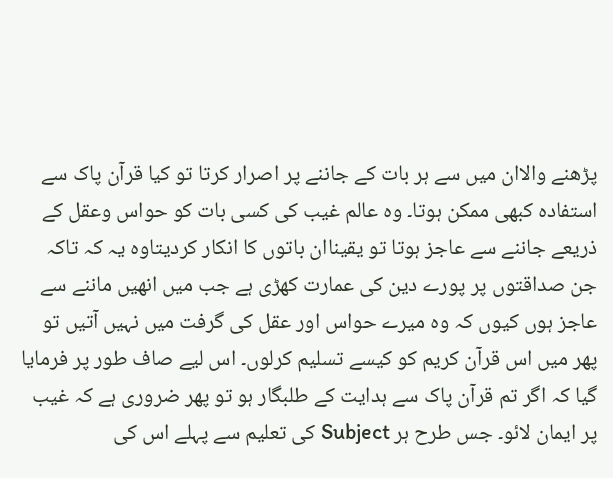پڑھنے والاان میں سے ہر بات کے جاننے پر اصرار کرتا تو کیا قرآن پاک سے استفادہ کبھی ممکن ہوتا۔ وہ عالم غیب کی کسی بات کو حواس وعقل کے ذریعے جاننے سے عاجز ہوتا تو یقیناان باتوں کا انکار کردیتاوہ یہ کہ تاکہ جن صداقتوں پر پورے دین کی عمارت کھڑی ہے جب میں انھیں ماننے سے عاجز ہوں کیوں کہ وہ میرے حواس اور عقل کی گرفت میں نہیں آتیں تو پھر میں اس قرآن کریم کو کیسے تسلیم کرلوں۔ اس لیے صاف طور پر فرمایا گیا کہ اگر تم قرآن پاک سے ہدایت کے طلبگار ہو تو پھر ضروری ہے کہ غیب پر ایمان لائو۔ جس طرح ہر Subject کی تعلیم سے پہلے اس کی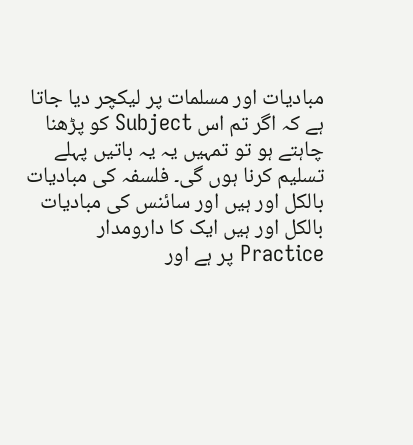مبادیات اور مسلمات پر لیکچر دیا جاتا ہے کہ اگر تم اس Subject کو پڑھنا چاہتے ہو تو تمہیں یہ یہ باتیں پہلے تسلیم کرنا ہوں گی۔ فلسفہ کی مبادیات بالکل اور ہیں اور سائنس کی مبادیات بالکل اور ہیں ایک کا دارومدار Practice پر ہے اور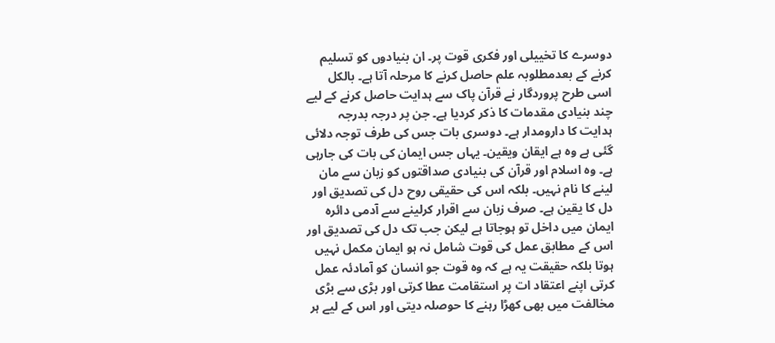دوسرے کا تخییلی اور فکری قوت پر۔ ان بنیادوں کو تسلیم کرنے کے بعدمطلوبہ علم حاصل کرنے کا مرحلہ آتا ہے۔ بالکل اسی طرح پروردگار نے قرآن پاک سے ہدایت حاصل کرنے کے لیے چند بنیادی مقدمات کا ذکر کردیا ہے۔ جن پر درجہ بدرجہ ہدایت کا دارومدار ہے۔ دوسری بات جس کی طرف توجہ دلائی گئی ہے وہ ہے ایقان ویقین۔ یہاں جس ایمان کی بات کی جارہی ہے۔ وہ اسلام اور قرآن کی بنیادی صداقتوں کو زبان سے مان لینے کا نام نہیں۔ بلکہ اس کی حقیقی روح دل کی تصدیق اور دل کا یقین ہے۔ صرف زبان سے اقرار کرلینے سے آدمی دائرہ ایمان میں داخل تو ہوجاتا ہے لیکن جب تک دل کی تصدیق اور اس کے مطابق عمل کی قوت شامل نہ ہو ایمان مکمل نہیں ہوتا بلکہ حقیقت یہ ہے کہ وہ قوت جو انسان کو آمادئہ عمل کرتی اپنے اعتقاد ات پر استقامت عطا کرتی اور بڑی سے بڑی مخالفت میں بھی کھڑا رہنے کا حوصلہ دیتی اور اس کے لیے ہر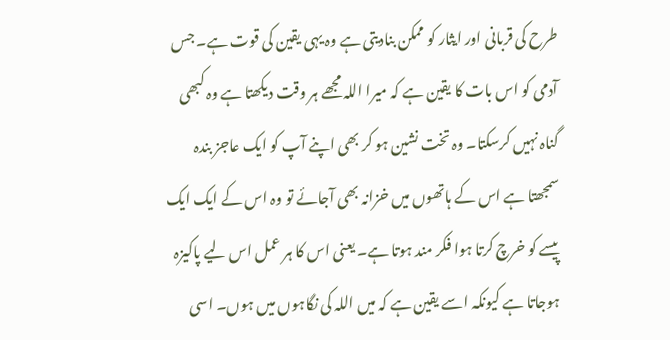طرح کی قربانی اور ایثار کو ممکن بنادیتی ہے وہ یہی یقین کی قوت ہے۔ جس آدمی کو اس بات کا یقین ہے کہ میرا اللہ مجھے ہر وقت دیکھتا ہے وہ کبھی گناہ نہیں کرسکتا۔ وہ تخت نشین ہو کر بھی اپنے آپ کو ایک عاجز بندہ سمجھتا ہے اس کے ہاتھوں میں خزانہ بھی آجائے تو وہ اس کے ایک ایک پیسے کو خرچ کرتا ہوا فکر مند ہوتا ہے۔ یعنی اس کا ہر عمل اس لیے پاکیزہ ہوجاتا ہے کیونکہ اسے یقین ہے کہ میں اللہ کی نگاہوں میں ہوں۔ اسی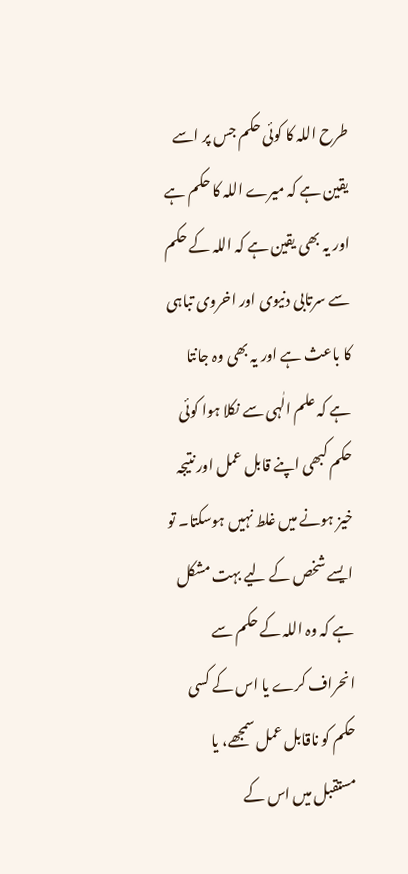طرح اللہ کا کوئی حکم جس پر اسے یقین ہے کہ میرے اللہ کا حکم ہے اور یہ بھی یقین ہے کہ اللہ کے حکم سے سرتابی دنیوی اور اخروی تباہی کا باعث ہے اور یہ بھی وہ جانتا ہے کہ علم الٰہی سے نکلا ہوا کوئی حکم کبھی اپنے قابل عمل اور نتیجہ خیز ہونے میں غلط نہیں ہوسکتا۔ تو ایسے شخص کے لیے بہت مشکل ہے کہ وہ اللہ کے حکم سے انحراف کرے یا اس کے کسی حکم کو ناقابل عمل سمجھے، یا مستقبل میں اس کے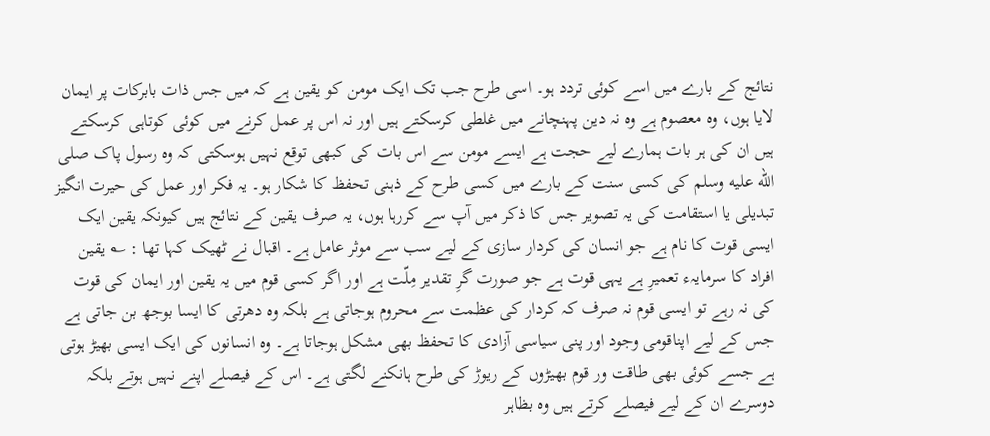نتائج کے بارے میں اسے کوئی تردد ہو۔ اسی طرح جب تک ایک مومن کو یقین ہے کہ میں جس ذات بابرکات پر ایمان لایا ہوں، وہ معصوم ہے وہ نہ دین پہنچانے میں غلطی کرسکتے ہیں اور نہ اس پر عمل کرنے میں کوئی کوتاہی کرسکتے ہیں ان کی ہر بات ہمارے لیے حجت ہے ایسے مومن سے اس بات کی کبھی توقع نہیں ہوسکتی کہ وہ رسول پاک صلى الله عليه وسلم کی کسی سنت کے بارے میں کسی طرح کے ذہنی تحفظ کا شکار ہو۔ یہ فکر اور عمل کی حیرت انگیز تبدیلی یا استقامت کی یہ تصویر جس کا ذکر میں آپ سے کررہا ہوں، یہ صرف یقین کے نتائج ہیں کیونکہ یقین ایک ایسی قوت کا نام ہے جو انسان کی کردار سازی کے لیے سب سے موثر عامل ہے۔ اقبال نے ٹھیک کہا تھا : ؎ یقین افراد کا سرمایہء تعمیرِ ہے یہی قوت ہے جو صورت گرِ تقدیر مِلّت ہے اور اگر کسی قوم میں یہ یقین اور ایمان کی قوت کی نہ رہے تو ایسی قوم نہ صرف کہ کردار کی عظمت سے محروم ہوجاتی ہے بلکہ وہ دھرتی کا ایسا بوجھ بن جاتی ہے جس کے لیے اپناقومی وجود اور پنی سیاسی آزادی کا تحفظ بھی مشکل ہوجاتا ہے۔ وہ انسانوں کی ایک ایسی بھیڑ ہوتی ہے جسے کوئی بھی طاقت ور قوم بھیڑوں کے ریوڑ کی طرح ہانکنے لگتی ہے۔ اس کے فیصلے اپنے نہیں ہوتے بلکہ دوسرے ان کے لیے فیصلے کرتے ہیں وہ بظاہر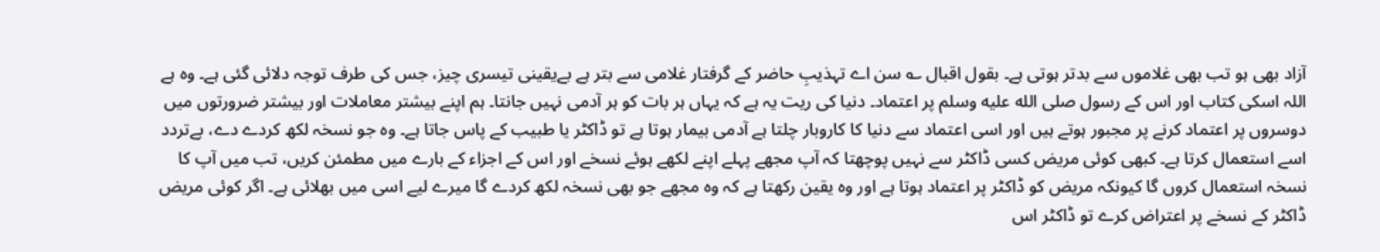آزاد بھی ہو تب بھی غلاموں سے بدتر ہوتی ہے۔ بقول اقبال ؎ سن اے تہذیبِ حاضر کے گرفتار غلامی سے بتر ہے بےیقینی تیسری چیز، جس کی طرف توجہ دلائی گئی ہے۔ وہ ہے اللہ اسکی کتاب اور اس کے رسول صلى الله عليه وسلم پر اعتماد۔ دنیا کی ریت یہ ہے کہ یہاں ہر بات کو ہر آدمی نہیں جانتا۔ ہم اپنے بیشتر معاملات اور بیشتر ضرورتوں میں دوسروں پر اعتماد کرنے پر مجبور ہوتے ہیں اور اسی اعتماد سے دنیا کا کاروبار چلتا ہے آدمی بیمار ہوتا ہے تو ڈاکٹر یا طبیب کے پاس جاتا ہے۔ وہ جو نسخہ لکھ کردے دے، بےتردد اسے استعمال کرتا ہے۔ کبھی کوئی مریض کسی ڈاکٹر سے نہیں پوچھتا کہ آپ مجھے پہلے اپنے لکھے ہوئے نسخے اور اس کے اجزاء کے بارے میں مطمئن کریں، تب میں آپ کا نسخہ استعمال کروں گا کیونکہ مریض کو ڈاکٹر پر اعتماد ہوتا ہے اور وہ یقین رکھتا ہے کہ وہ مجھے جو بھی نسخہ لکھ کردے گا میرے لیے اسی میں بھلائی ہے۔ اگر کوئی مریض ڈاکٹر کے نسخے پر اعتراض کرے تو ڈاکٹر اس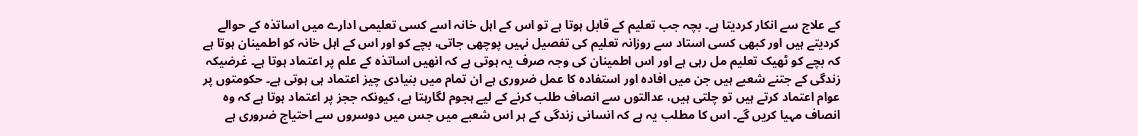کے علاج سے انکار کردیتا ہے۔ بچہ جب تعلیم کے قابل ہوتا ہے تو اس کے اہل خانہ اسے کسی تعلیمی ادارے میں اساتذہ کے حوالے کردیتے ہیں اور کبھی کسی استاد سے روزانہ تعلیم کی تفصیل نہیں پوچھی جاتی، بچے کو اور اس کے اہل خانہ کو اطمینان ہوتا ہے کہ بچے کو ٹھیک تعلیم مل رہی ہے اور اس اطمینان کی وجہ صرف یہ ہوتی ہے کہ انھیں اساتذہ کے علم پر اعتماد ہوتا ہے۔ غرضیکہ زندگی کے جتنے شعبے ہیں جن میں افادہ اور استفادہ کا عمل ضروری ہے ان تمام میں بنیادی چیز اعتماد ہی ہوتی ہے۔ حکومتوں پر عوام اعتماد کرتے ہیں تو چلتی ہیں، عدالتوں سے انصاف طلب کرنے کے لیے ہجوم لگارہتا ہے، کیونکہ ججز پر اعتماد ہوتا ہے کہ وہ انصاف مہیا کریں گے۔ اس کا مطلب یہ ہے کہ انسانی زندگی کے ہر اس شعبے میں جس میں دوسروں سے احتیاج ضروری ہے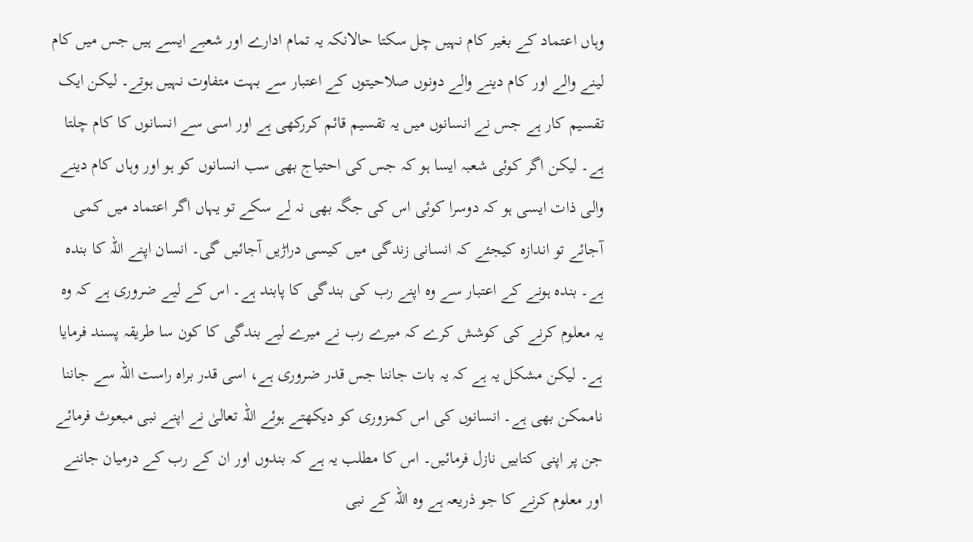وہاں اعتماد کے بغیر کام نہیں چل سکتا حالانکہ یہ تمام ادارے اور شعبے ایسے ہیں جس میں کام لینے والے اور کام دینے والے دونوں صلاحیتوں کے اعتبار سے بہت متفاوت نہیں ہوتے۔ لیکن ایک تقسیم کار ہے جس نے انسانوں میں یہ تقسیم قائم کررکھی ہے اور اسی سے انسانوں کا کام چلتا ہے۔ لیکن اگر کوئی شعبہ ایسا ہو کہ جس کی احتیاج بھی سب انسانوں کو ہو اور وہاں کام دینے والی ذات ایسی ہو کہ دوسرا کوئی اس کی جگہ بھی نہ لے سکے تو یہاں اگر اعتماد میں کمی آجائے تو اندازہ کیجئے کہ انسانی زندگی میں کیسی دراڑیں آجائیں گی۔ انسان اپنے اللہ کا بندہ ہے۔ بندہ ہونے کے اعتبار سے وہ اپنے رب کی بندگی کا پابند ہے۔ اس کے لیے ضروری ہے کہ وہ یہ معلوم کرنے کی کوشش کرے کہ میرے رب نے میرے لیے بندگی کا کون سا طریقہ پسند فرمایا ہے۔ لیکن مشکل یہ ہے کہ یہ بات جاننا جس قدر ضروری ہے، اسی قدر براہ راست اللہ سے جاننا ناممکن بھی ہے۔ انسانوں کی اس کمزوری کو دیکھتے ہوئے اللہ تعالیٰ نے اپنے نبی مبعوث فرمائے جن پر اپنی کتابیں نازل فرمائیں۔ اس کا مطلب یہ ہے کہ بندوں اور ان کے رب کے درمیان جاننے اور معلوم کرنے کا جو ذریعہ ہے وہ اللہ کے نبی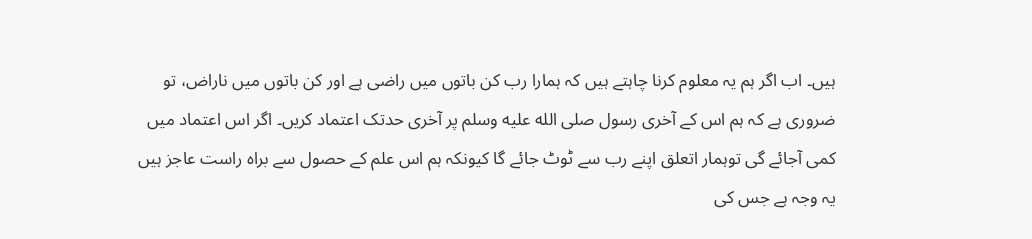ہیں۔ اب اگر ہم یہ معلوم کرنا چاہتے ہیں کہ ہمارا رب کن باتوں میں راضی ہے اور کن باتوں میں ناراض، تو ضروری ہے کہ ہم اس کے آخری رسول صلى الله عليه وسلم پر آخری حدتک اعتماد کریں۔ اگر اس اعتماد میں کمی آجائے گی توہمار اتعلق اپنے رب سے ٹوٹ جائے گا کیونکہ ہم اس علم کے حصول سے براہ راست عاجز ہیں یہ وجہ ہے جس کی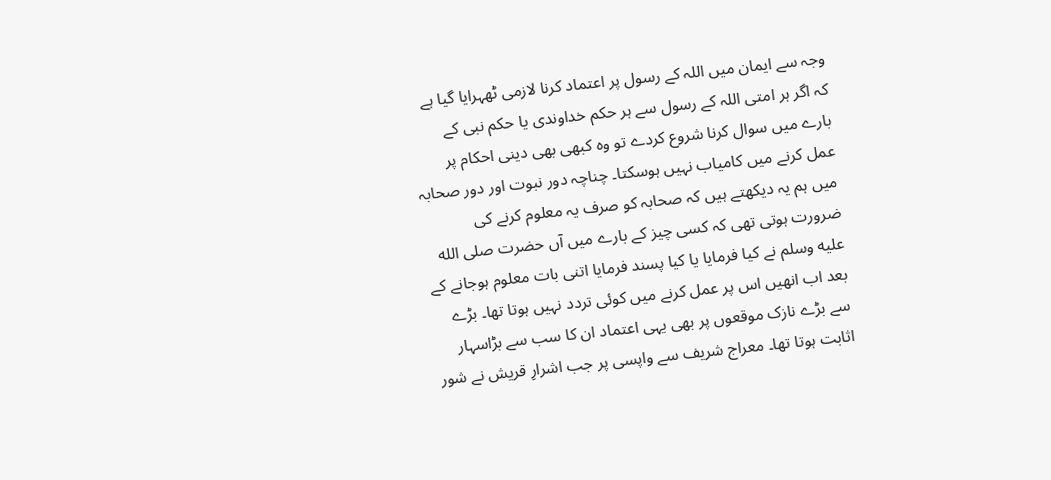وجہ سے ایمان میں اللہ کے رسول پر اعتماد کرنا لازمی ٹھہرایا گیا ہے کہ اگر ہر امتی اللہ کے رسول سے ہر حکم خداوندی یا حکم نبی کے بارے میں سوال کرنا شروع کردے تو وہ کبھی بھی دینی احکام پر عمل کرنے میں کامیاب نہیں ہوسکتا۔ چناچہ دور نبوت اور دور صحابہ میں ہم یہ دیکھتے ہیں کہ صحابہ کو صرف یہ معلوم کرنے کی ضرورت ہوتی تھی کہ کسی چیز کے بارے میں آں حضرت صلى الله عليه وسلم نے کیا فرمایا یا کیا پسند فرمایا اتنی بات معلوم ہوجانے کے بعد اب انھیں اس پر عمل کرنے میں کوئی تردد نہیں ہوتا تھا۔ بڑے سے بڑے نازک موقعوں پر بھی یہی اعتماد ان کا سب سے بڑاسہار اثابت ہوتا تھا۔ معراج شریف سے واپسی پر جب اشرارِ قریش نے شور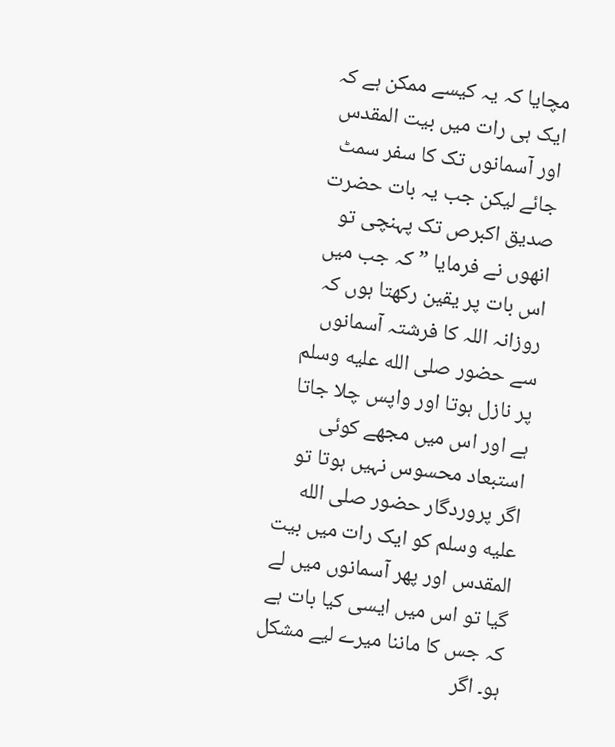مچایا کہ یہ کیسے ممکن ہے کہ ایک ہی رات میں بیت المقدس اور آسمانوں تک کا سفر سمٹ جائے لیکن جب یہ بات حضرت صدیق اکبرص تک پہنچی تو انھوں نے فرمایا ” کہ جب میں اس بات پر یقین رکھتا ہوں کہ روزانہ اللہ کا فرشتہ آسمانوں سے حضور صلى الله عليه وسلم پر نازل ہوتا اور واپس چلا جاتا ہے اور اس میں مجھے کوئی استبعاد محسوس نہیں ہوتا تو اگر پروردگار حضور صلى الله عليه وسلم کو ایک رات میں بیت المقدس اور پھر آسمانوں میں لے گیا تو اس میں ایسی کیا بات ہے کہ جس کا ماننا میرے لیے مشکل ہو۔ اگر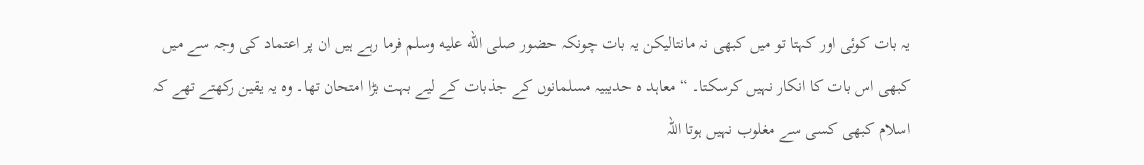یہ بات کوئی اور کہتا تو میں کبھی نہ مانتالیکن یہ بات چونکہ حضور صلى الله عليه وسلم فرما رہے ہیں ان پر اعتماد کی وجہ سے میں کبھی اس بات کا انکار نہیں کرسکتا۔ “ معاہد ہ حدیبیہ مسلمانوں کے جذبات کے لیے بہت بڑا امتحان تھا۔ وہ یہ یقین رکھتے تھے کہ اسلام کبھی کسی سے مغلوب نہیں ہوتا اللہ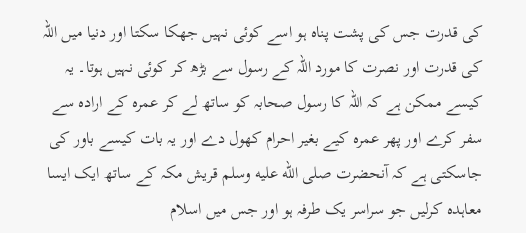کی قدرت جس کی پشت پناہ ہو اسے کوئی نہیں جھکا سکتا اور دنیا میں اللہ کی قدرت اور نصرت کا مورد اللہ کے رسول سے بڑھ کر کوئی نہیں ہوتا۔ یہ کیسے ممکن ہے کہ اللہ کا رسول صحابہ کو ساتھ لے کر عمرہ کے ارادہ سے سفر کرے اور پھر عمرہ کیے بغیر احرام کھول دے اور یہ بات کیسے باور کی جاسکتی ہے کہ آنحضرت صلى الله عليه وسلم قریش مکہ کے ساتھ ایک ایسا معاہدہ کرلیں جو سراسر یک طرفہ ہو اور جس میں اسلام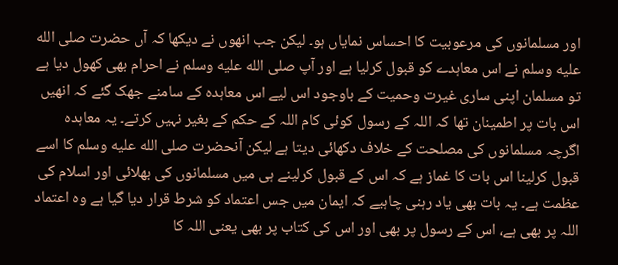اور مسلمانوں کی مرعوبیت کا احساس نمایاں ہو۔ لیکن جب انھوں نے دیکھا کہ آں حضرت صلى الله عليه وسلم نے اس معاہدے کو قبول کرلیا ہے اور آپ صلى الله عليه وسلم نے احرام بھی کھول دیا ہے تو مسلمان اپنی ساری غیرت وحمیت کے باوجود اس لیے اس معاہدہ کے سامنے جھک گئے کہ انھیں اس بات پر اطمینان تھا کہ اللہ کے رسول کوئی کام اللہ کے حکم کے بغیر نہیں کرتے۔ یہ معاہدہ اگرچہ مسلمانوں کی مصلحت کے خلاف دکھائی دیتا ہے لیکن آنحضرت صلى الله عليه وسلم کا اسے قبول کرلینا اس بات کا غماز ہے کہ اس کے قبول کرلینے ہی میں مسلمانوں کی بھلائی اور اسلام کی عظمت ہے۔ یہ بات بھی یاد رہنی چاہیے کہ ایمان میں جس اعتماد کو شرط قرار دیا گیا ہے وہ اعتماد اللہ پر بھی ہے، اس کے رسول پر بھی اور اس کی کتاب پر بھی یعنی اللہ کا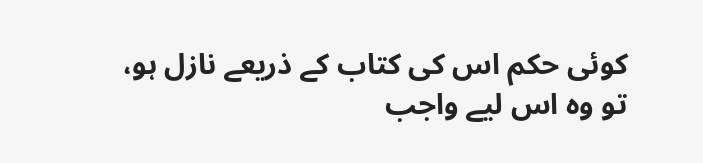کوئی حکم اس کی کتاب کے ذریعے نازل ہو، تو وہ اس لیے واجب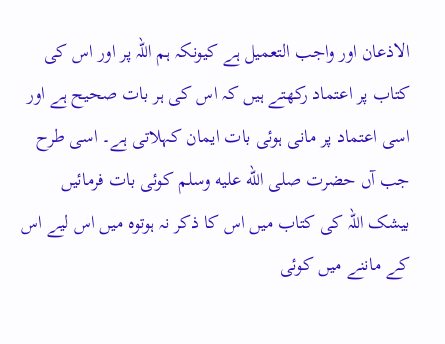الاذعان اور واجب التعمیل ہے کیونکہ ہم اللہ پر اور اس کی کتاب پر اعتماد رکھتے ہیں کہ اس کی ہر بات صحیح ہے اور اسی اعتماد پر مانی ہوئی بات ایمان کہلاتی ہے۔ اسی طرح جب آں حضرت صلى الله عليه وسلم کوئی بات فرمائیں بیشک اللہ کی کتاب میں اس کا ذکر نہ ہوتوہ میں اس لیے اس کے ماننے میں کوئی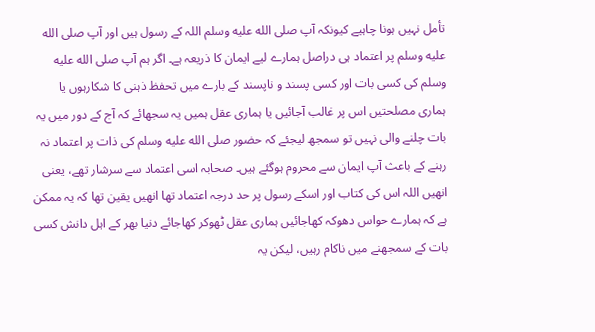تأمل نہیں ہونا چاہیے کیونکہ آپ صلى الله عليه وسلم اللہ کے رسول ہیں اور آپ صلى الله عليه وسلم پر اعتماد ہی دراصل ہمارے لیے ایمان کا ذریعہ ہے۔ اگر ہم آپ صلى الله عليه وسلم کی کسی بات اور کسی پسند و ناپسند کے بارے میں تحفظ ذہنی کا شکارہوں یا ہماری مصلحتیں اس پر غالب آجائیں یا ہماری عقل ہمیں یہ سجھائے کہ آج کے دور میں یہ بات چلنے والی نہیں تو سمجھ لیجئے کہ حضور صلى الله عليه وسلم کی ذات پر اعتماد نہ رہنے کے باعث آپ ایمان سے محروم ہوگئے ہیں۔ صحابہ اسی اعتماد سے سرشار تھے، یعنی انھیں اللہ اس کی کتاب اور اسکے رسول پر حد درجہ اعتماد تھا انھیں یقین تھا کہ یہ ممکن ہے کہ ہمارے حواس دھوکہ کھاجائیں ہماری عقل ٹھوکر کھاجائے دنیا بھر کے اہل دانش کسی بات کے سمجھنے میں ناکام رہیں، لیکن یہ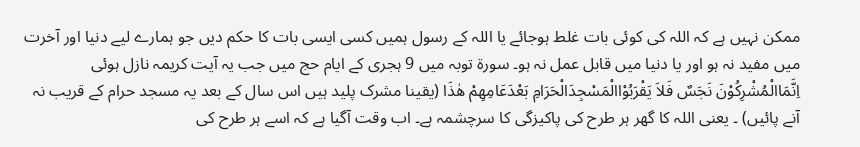ممکن نہیں ہے کہ اللہ کی کوئی بات غلط ہوجائے یا اللہ کے رسول ہمیں کسی ایسی بات کا حکم دیں جو ہمارے لیے دنیا اور آخرت میں مفید نہ ہو اور یا دنیا میں قابل عمل نہ ہو۔ سورة توبہ میں 9 ہجری کے ایام حج میں جب یہ آیت کریمہ نازل ہوئی اِنَّمَاالْمُشْرِکُوْنَ نَجَسٌ فَلاَ یَقْرَبُوْاالْمَسْجِدَالْحَرَامِ بَعْدَعَامِھِمْ ھٰذَا (یقینا مشرک پلید ہیں اس سال کے بعد یہ مسجد حرام کے قریب نہ آنے پائیں) ۔ یعنی اللہ کا گھر ہر طرح کی پاکیزگی کا سرچشمہ ہے۔ اب وقت آگیا ہے کہ اسے ہر طرح کی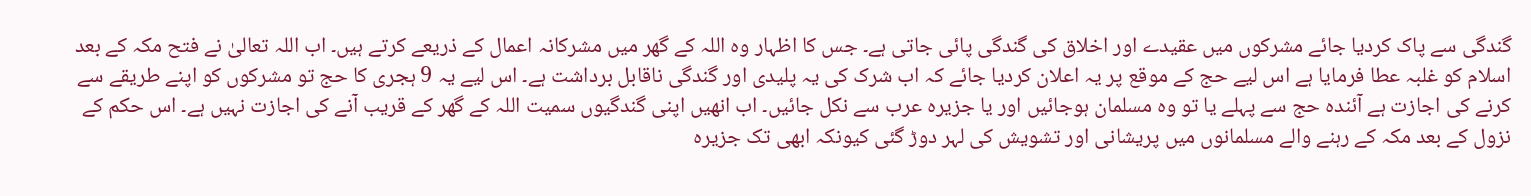گندگی سے پاک کردیا جائے مشرکوں میں عقیدے اور اخلاق کی گندگی پائی جاتی ہے۔ جس کا اظہار وہ اللہ کے گھر میں مشرکانہ اعمال کے ذریعے کرتے ہیں۔ اب اللہ تعالیٰ نے فتح مکہ کے بعد اسلام کو غلبہ عطا فرمایا ہے اس لیے حج کے موقع پر یہ اعلان کردیا جائے کہ اب شرک کی یہ پلیدی اور گندگی ناقابل برداشت ہے۔ اس لیے یہ 9 ہجری کا حج تو مشرکوں کو اپنے طریقے سے کرنے کی اجازت ہے آئندہ حج سے پہلے یا تو وہ مسلمان ہوجائیں اور یا جزیرہ عرب سے نکل جائیں۔ اب انھیں اپنی گندگیوں سمیت اللہ کے گھر کے قریب آنے کی اجازت نہیں ہے۔ اس حکم کے نزول کے بعد مکہ کے رہنے والے مسلمانوں میں پریشانی اور تشویش کی لہر دوڑ گئی کیونکہ ابھی تک جزیرہ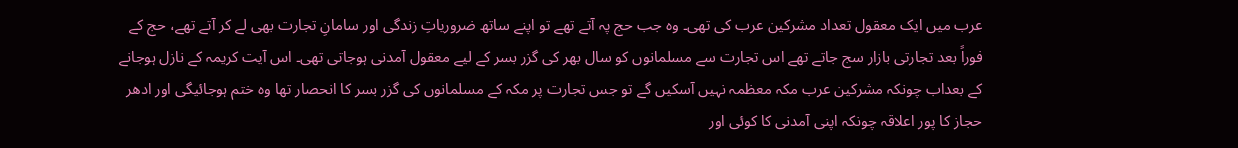عرب میں ایک معقول تعداد مشرکین عرب کی تھی۔ وہ جب حج پہ آتے تھے تو اپنے ساتھ ضروریاتِ زندگی اور سامانِ تجارت بھی لے کر آتے تھے، حج کے فوراً بعد تجارتی بازار سج جاتے تھے اس تجارت سے مسلمانوں کو سال بھر کی گزر بسر کے لیے معقول آمدنی ہوجاتی تھی۔ اس آیت کریمہ کے نازل ہوجانے کے بعداب چونکہ مشرکین عرب مکہ معظمہ نہیں آسکیں گے تو جس تجارت پر مکہ کے مسلمانوں کی گزر بسر کا انحصار تھا وہ ختم ہوجائیگی اور ادھر حجاز کا پور اعلاقہ چونکہ اپنی آمدنی کا کوئی اور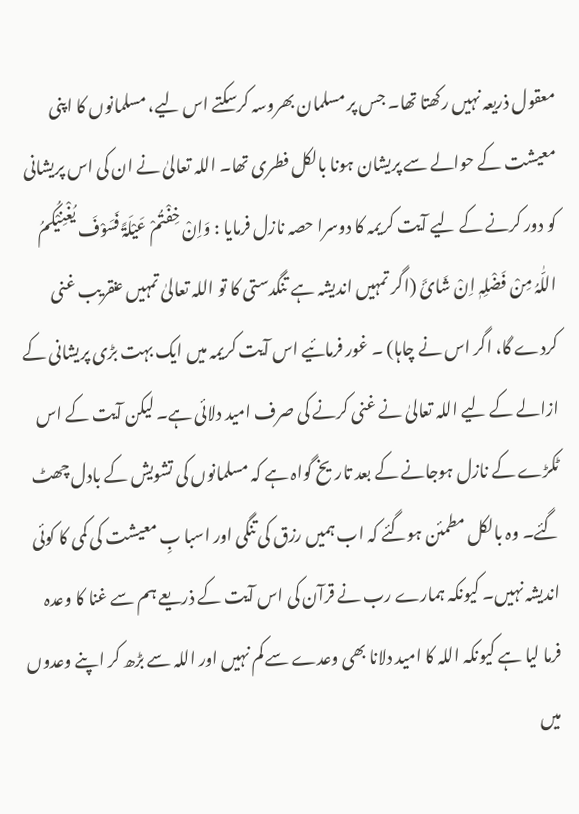معقول ذریعہ نہیں رکھتا تھا۔ جس پر مسلمان بھروسہ کرسکتے اس لیے، مسلمانوں کا اپنی معیشت کے حوالے سے پریشان ہونا بالکل فطری تھا۔ اللہ تعالیٰ نے ان کی اس پریشانی کو دور کرنے کے لیے آیت کریمہ کا دوسرا حصہ نازل فرمایا : وَاِنْ خِفْتُمْ عَیْلَۃً فَسَوْفَ یُغْنِیْکُمُ اللّٰہُ مِنْ فَضْلِہٖ اِنْ شَائَ (اگر تمہیں اندیشہ ہے تنگدستی کا تو اللہ تعالیٰ تمہیں عنقریب غنی کردے گا، اگر اس نے چاہا) ۔ غور فرمائیے اس آیت کریمہ میں ایک بہت بڑی پریشانی کے ازالے کے لیے اللہ تعالیٰ نے غنی کرنے کی صرف امید دلائی ہے۔ لیکن آیت کے اس ٹکڑے کے نازل ہوجانے کے بعد تاریخ گواہ ہے کہ مسلمانوں کی تشویش کے بادل چھٹ گئے۔ وہ بالکل مطمئن ہوگئے کہ اب ہمیں رزق کی تنگی اور اسبا بِ معیشت کی کمی کا کوئی اندیشہ نہیں۔ کیونکہ ہمارے رب نے قرآن کی اس آیت کے ذریعے ہم سے غنا کا وعدہ فرما لیا ہے کیونکہ اللہ کا امید دلانا بھی وعدے سے کم نہیں اور اللہ سے بڑھ کر اپنے وعدوں میں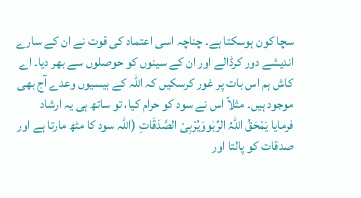سچا کون ہوسکتا ہے۔ چناچہ اسی اعتماد کی قوت نے ان کے سارے اندیشے دور کرڈالے اور ان کے سینوں کو حوصلوں سے بھر دیا۔ اے کاش ہم اس بات پر غور کرسکیں کہ اللہ کے بیسیوں وعدے آج بھی موجود ہیں۔ مثلاً اس نے سود کو حرام کیا، تو ساتھ ہی یہ ارشاد فرمایا یَمْحَقُ اللّٰہُ الرِّبٰووَیُرْبِیْ الصَّدَقَاتِ (اللہ سود کا مٹھ مارتا ہے اور صدقات کو پالتا اور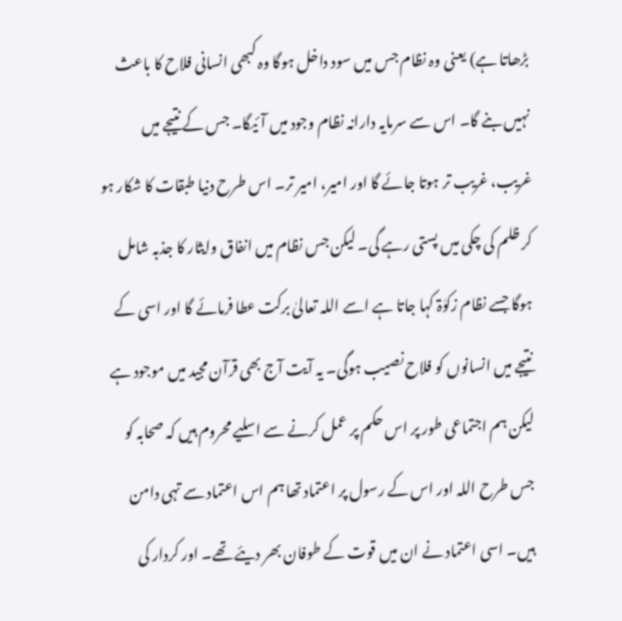بڑھاتا ہے) یعنی وہ نظام جس میں سود داخل ہوگا وہ کبھی انسانی فلاح کا باعث نہیں بنے گا۔ اس سے سرمایہ دارانہ نظام وجود میں آئیگا۔ جس کے نتیجے میں غریب، غریب تر ہوتا جائے گا اور امیر، امیر تر۔ اس طرح دنیا طبقات کا شکار ہو کر ظلم کی چکی میں پستی رہے گی۔ لیکن جس نظام میں انفاق وایثار کا جذبہ شامل ہوگا جسے نظام زکوٰۃ کہا جاتا ہے اسے اللہ تعالیٰ برکت عطا فرمائے گا اور اسی کے نتیجے میں انسانوں کو فلاح نصیب ہوگی۔ یہ آیت آج بھی قرآن مجید میں موجود ہے لیکن ہم اجتماعی طور پر اس حکم پر عمل کرنے سے اسلیے محروم ہیں کہ صحابہ کو جس طرح اللہ اور اس کے رسول پر اعتماد تھا ہم اس اعتماد سے تہی دامن ہیں۔ اسی اعتماد نے ان میں قوت کے طوفان بھر دیئے تھے۔ اور کردار کی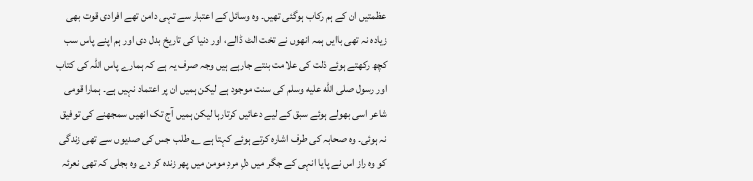عظمتیں ان کے ہم رکاب ہوگئی تھیں۔ وہ وسائل کے اعتبار سے تہی دامن تھے افرادی قوت بھی زیادہ نہ تھی باایں ہمہ انھوں نے تخت الٹ ڈالے، اور دنیا کی تاریخ بدل دی اور ہم اپنے پاس سب کچھ رکھتے ہوئے ذلت کی علامت بنتے جارہے ہیں وجہ صرف یہ ہے کہ ہمارے پاس اللہ کی کتاب اور رسول صلى الله عليه وسلم کی سنت موجود ہے لیکن ہمیں ان پر اعتماد نہیں ہے۔ ہمارا قومی شاعر اسی بھولے ہوئے سبق کے لیے دعائیں کرتارہا لیکن ہمیں آج تک انھیں سمجھنے کی توفیق نہ ہوئی۔ وہ صحابہ کی طرف اشارہ کرتے ہوئے کہتا ہے ؎ طلب جس کی صدیوں سے تھی زندگی کو وہ راز اس نے پایا انہی کے جگر میں دلِ مردِ مومن میں پھر زندہ کر دے وہ بجلی کہ تھی نعرئہ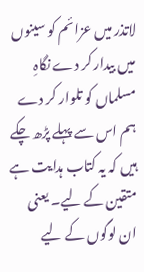لاتذر میں عزائم کو سینوں میں بیدار کر دے نگاہِ مسلماں کو تلوار کر دے ہم اس سے پہلے پڑھ چکے ہیں کہ یہ کتاب ہدایت ہے متقین کے لیے۔ یعنی ان لوگوں کے لیے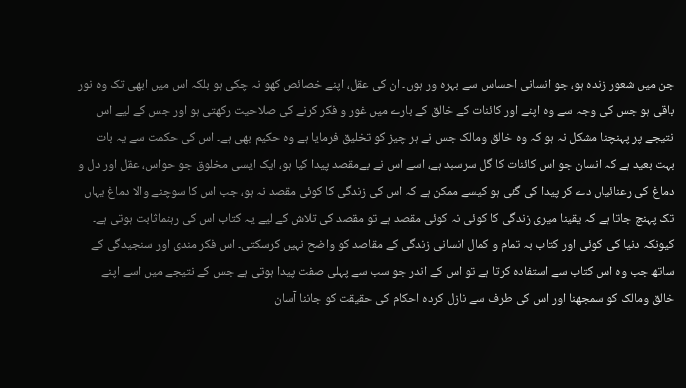جن میں شعور زندہ ہو، جو انسانی احساس سے بہرہ ور ہوں۔ ان کی عقل، اپنے خصائص کھو نہ چکی ہو بلکہ اس میں ابھی تک وہ نور باقی ہو جس کی وجہ سے وہ اپنے اور کائنات کے خالق کے بارے میں غور و فکر کرنے کی صلاحیت رکھتی ہو اور جس کے لیے اس نتیجے پر پہنچنا مشکل نہ ہو کہ وہ خالق ومالک جس نے ہر چیز کو تخلیق فرمایا ہے وہ حکیم بھی ہے۔ اس کی حکمت سے یہ بات بہت بعید ہے کہ انسان جو اس کائنات کا گل سرسبد ہے، اسے اس نے بےمقصد پیدا کیا ہو، ایک ایسی مخلوق جو حواس، عقل اور دل و دماغ کی رعنائیاں دے کر پیدا کی گئی ہو کیسے ممکن ہے کہ اس کی زندگی کا کوئی مقصد نہ ہو، جب اس کا سوچنے والا دماغ یہاں تک پہنچ جاتا ہے کہ یقینا میری زندگی کا کوئی نہ کوئی مقصد ہے تو مقصد کی تلاش کے لیے یہ کتاب اس کی رہنماثابت ہوتی ہے۔ کیونکہ دنیا کی کوئی اور کتاب بہ تمام و کمال انسانی زندگی کے مقاصد کو واضح نہیں کرسکتی۔ اس فکر مندی اور سنجیدگی کے ساتھ جب وہ اس کتاب سے استفادہ کرتا ہے تو اس کے اندر جو سب سے پہلی صفت پیدا ہوتی ہے جس کے نتیجے میں اسے اپنے خالق ومالک کو سمجھنا اور اس کی طرف سے نازل کردہ احکام کی حقیقت کو جاننا آسان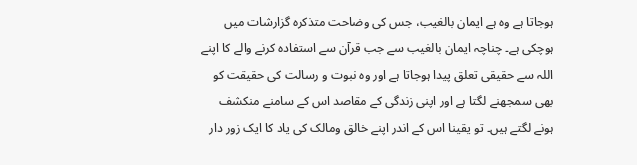ہوجاتا ہے وہ ہے ایمان بالغیب، جس کی وضاحت متذکرہ گزارشات میں ہوچکی ہے۔ چناچہ ایمان بالغیب سے جب قرآن سے استفادہ کرنے والے کا اپنے اللہ سے حقیقی تعلق پیدا ہوجاتا ہے اور وہ نبوت و رسالت کی حقیقت کو بھی سمجھنے لگتا ہے اور اپنی زندگی کے مقاصد اس کے سامنے منکشف ہونے لگتے ہیں۔ تو یقینا اس کے اندر اپنے خالق ومالک کی یاد کا ایک زور دار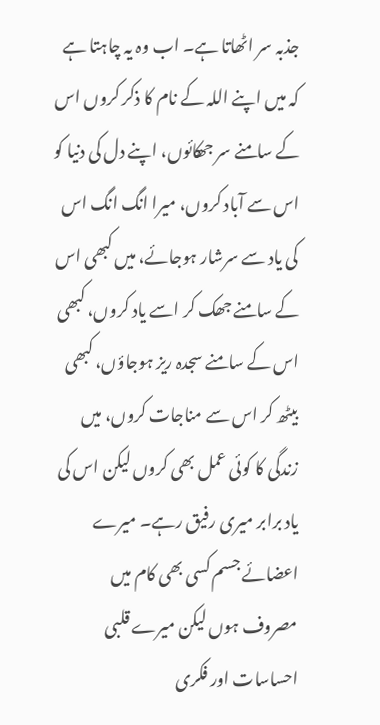جذبہ سر اٹھاتا ہے۔ اب وہ یہ چاہتا ہے کہ میں اپنے اللہ کے نام کا ذکر کروں اس کے سامنے سر جھکائوں، اپنے دل کی دنیا کو اس سے آباد کروں، میرا انگ انگ اس کی یاد سے سرشار ہوجائے، میں کبھی اس کے سامنے جھک کر اسے یاد کروں، کبھی اس کے سامنے سجدہ ریز ہوجاؤں، کبھی بیٹھ کر اس سے مناجات کروں، میں زندگی کا کوئی عمل بھی کروں لیکن اس کی یاد برابر میری رفیق رہے۔ میرے اعضائے جسم کسی بھی کام میں مصروف ہوں لیکن میرے قلبی احساسات اور فکری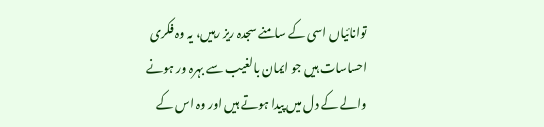توانائیاں اسی کے سامنے سجدہ ریز رہیں، یہ وہ فکری احساسات ہیں جو ایمان بالغیب سے بہرہ ور ہونے والے کے دل میں پیدا ہوتے ہیں اور وہ اس کے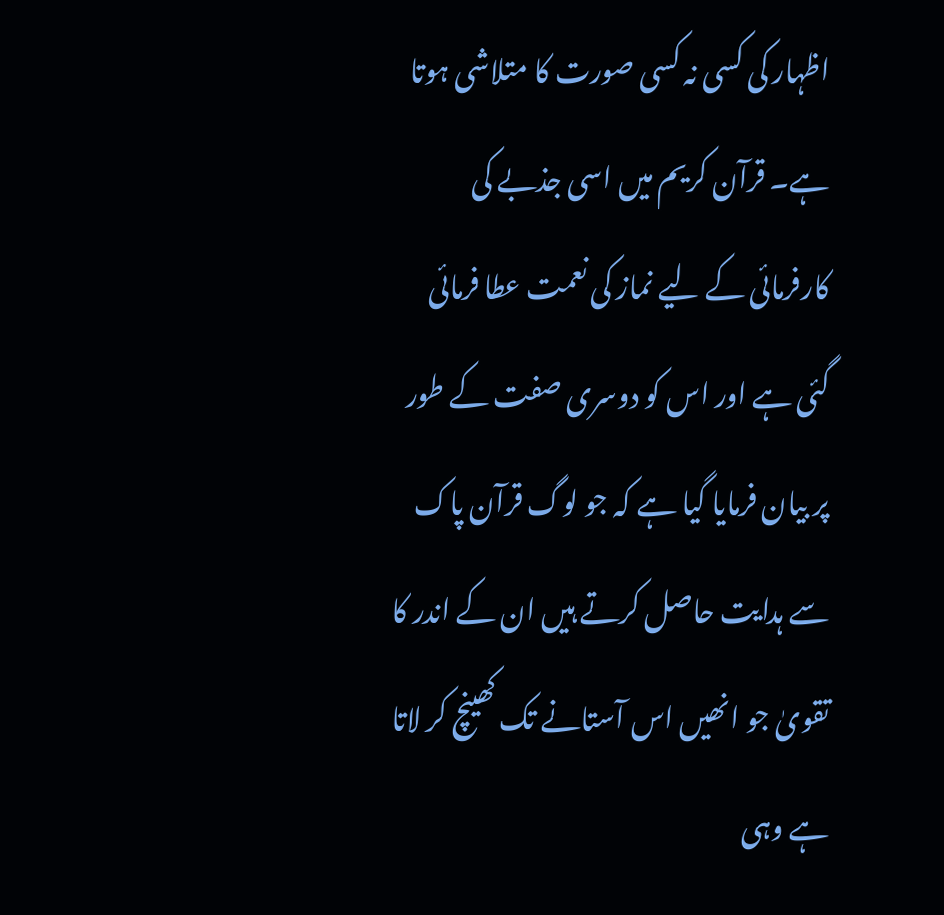اظہار کی کسی نہ کسی صورت کا متلاشی ہوتا ہے۔ قرآن کریم میں اسی جذبے کی کارفرمائی کے لیے نماز کی نعمت عطا فرمائی گئی ہے اور اس کو دوسری صفت کے طور پر بیان فرمایا گیا ہے کہ جو لوگ قرآن پاک سے ہدایت حاصل کرتے ہیں ان کے اندر کا تقویٰ جو انھیں اس آستانے تک کھینچ کر لاتا ہے وہی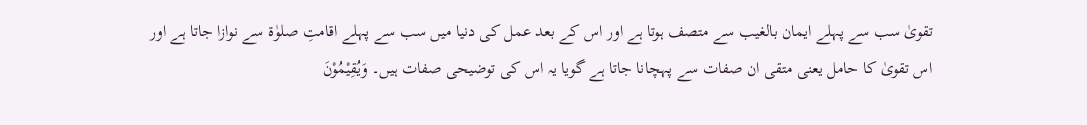تقویٰ سب سے پہلے ایمان بالغیب سے متصف ہوتا ہے اور اس کے بعد عمل کی دنیا میں سب سے پہلے اقامتِ صلوٰۃ سے نوازا جاتا ہے اور اس تقویٰ کا حامل یعنی متقی ان صفات سے پہچانا جاتا ہے گویا یہ اس کی توضیحی صفات ہیں۔ وَیُقِیْمُوْنَ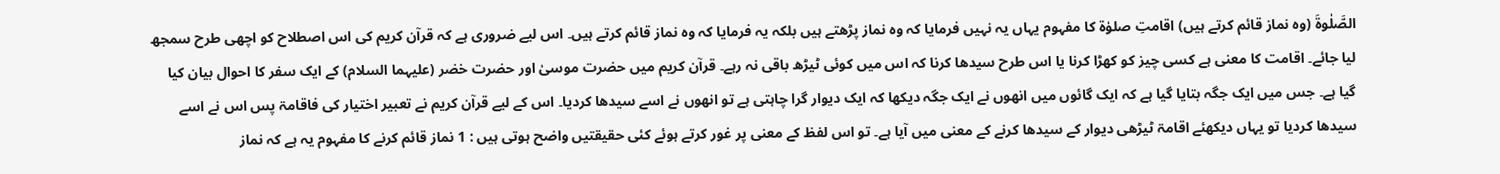الصَّلٰوۃَ (وہ نماز قائم کرتے ہیں) اقامتِ صلوٰۃ کا مفہوم یہاں یہ نہیں فرمایا کہ وہ نماز پڑھتے ہیں بلکہ یہ فرمایا کہ وہ نماز قائم کرتے ہیں۔ اس لیے ضروری ہے کہ قرآن کریم کی اس اصطلاح کو اچھی طرح سمجھ لیا جائے۔ اقامت کا معنی ہے کسی چیز کو کھڑا کرنا یا اس طرح سیدھا کرنا کہ اس میں کوئی ٹیڑھ باقی نہ رہے۔ قرآن کریم میں حضرت موسیٰ اور حضرت خضر (علیہما السلام) کے ایک سفر کا احوال بیان کیا گیا ہے۔ جس میں ایک جگہ بتایا گیا ہے کہ ایک گائوں میں انھوں نے ایک جگہ دیکھا کہ ایک دیوار گرا چاہتی ہے تو انھوں نے اسے سیدھا کردیا۔ اس کے لیے قرآن کریم نے تعبیر اختیار کی فاقامۃ پس اس نے اسے سیدھا کردیا تو یہاں دیکھئے اقامۃ ٹیڑھی دیوار کے سیدھا کرنے کے معنی میں آیا ہے۔ تو اس لفظ کے معنی پر غور کرتے ہوئے کئی حقیقتیں واضح ہوتی ہیں : 1 نماز قائم کرنے کا مفہوم یہ ہے کہ نماز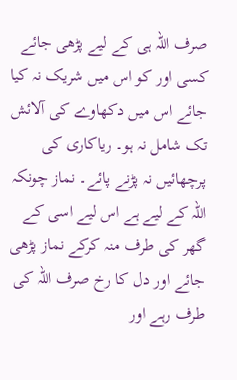صرف اللہ ہی کے لیے پڑھی جائے کسی اور کو اس میں شریک نہ کیا جائے اس میں دکھاوے کی آلائش تک شامل نہ ہو۔ ریاکاری کی پرچھائیں نہ پڑنے پائے۔ نماز چونکہ اللہ کے لیے ہے اس لیے اسی کے گھر کی طرف منہ کرکے نماز پڑھی جائے اور دل کا رخ صرف اللہ کی طرف رہے اور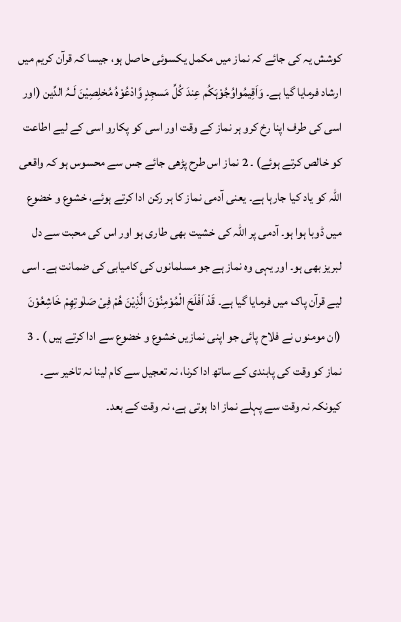کوشش یہ کی جائے کہ نماز میں مکمل یکسوئی حاصل ہو، جیسا کہ قرآن کریم میں ارشاد فرمایا گیا ہے۔ وَاَقِیمُواوُجُوْہَکُم عِندَ کُلِّ مَسجِدٍ وَّادْعُوْہُ مُخلِصِیْنَ لَـہُ الدِّین (اور اسی کی طرف اپنا رخ کرو ہر نماز کے وقت اور اسی کو پکارو اسی کے لیے اطاعت کو خالص کرتے ہوئے) ۔ 2 نماز اس طرح پڑھی جائے جس سے محسوس ہو کہ واقعی اللہ کو یاد کیا جارہا ہے۔ یعنی آدمی نماز کا ہر رکن ادا کرتے ہوئے، خشوع و خضوع میں ڈوبا ہوا ہو۔ آدمی پر اللہ کی خشیت بھی طاری ہو اور اس کی محبت سے دل لبریز بھی ہو۔ اور یہی وہ نماز ہے جو مسلمانوں کی کامیابی کی ضمانت ہے۔ اسی لیے قرآن پاک میں فرمایا گیا ہے۔ قَدْ اَفْلَحَ الْمُوْمِنُوْنَ الَّذِیْنَ ھُمْ فِیْ صَلٰوتِھِمْ خَاشِعُوْنَ (ان مومنوں نے فلاح پائی جو اپنی نمازیں خشوع و خضوع سے ادا کرتے ہیں ) ۔ 3 نماز کو وقت کی پابندی کے ساتھ ادا کرنا، نہ تعجیل سے کام لینا نہ تاخیر سے۔ کیونکہ نہ وقت سے پہلے نماز ادا ہوتی ہے، نہ وقت کے بعد۔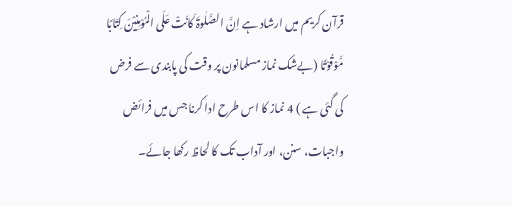قرآن کریم میں ارشاد ہے اِنَّ الصَّلٰوۃَ کَانَتْ عَلَی الْمُوْمِنِیْنَ کِتَابًا مَّوْقُوْتًا (بےشک نماز مسلمانون پر وقت کی پابندی سے فرض کی گئی ہے ) 4 نماز کا اس طرح ادا کرنا جس میں فرائض واجبات، سنن، اور آداب تک کا لحاظ رکھا جائے۔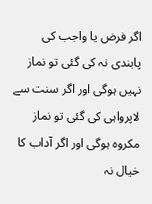اگر فرض یا واجب کی پابندی نہ کی گئی تو نماز نہیں ہوگی اور اگر سنت سے لاپرواہی کی گئی تو نماز مکروہ ہوگی اور اگر آداب کا خیال نہ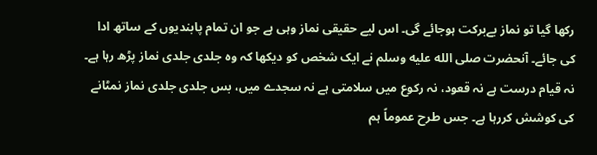رکھا گیا تو نماز بےبرکت ہوجائے گی۔ اس لیے حقیقی نماز وہی ہے جو ان تمام پابندیوں کے ساتھ ادا کی جائے۔ آنحضرت صلى الله عليه وسلم نے ایک شخص کو دیکھا کہ وہ جلدی جلدی نماز پڑھ رہا ہے۔ نہ قیام درست ہے نہ قعود، نہ رکوع میں سلامتی ہے نہ سجدے میں، بس جلدی جلدی نماز نمٹانے کی کوشش کررہا ہے۔ جس طرح عموماً ہم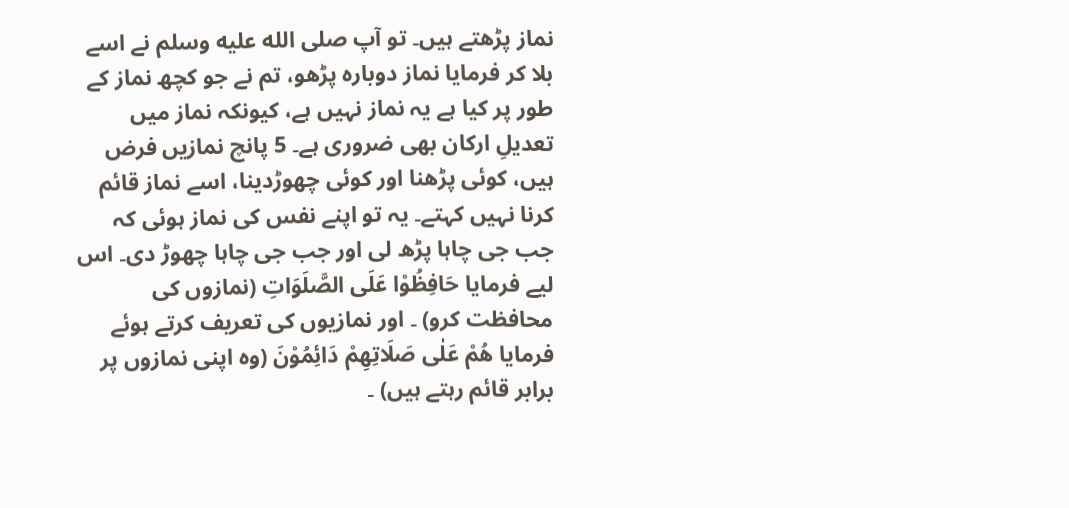نماز پڑھتے ہیں۔ تو آپ صلى الله عليه وسلم نے اسے بلا کر فرمایا نماز دوبارہ پڑھو، تم نے جو کچھ نماز کے طور پر کیا ہے یہ نماز نہیں ہے، کیونکہ نماز میں تعدیلِ ارکان بھی ضروری ہے۔ 5 پانچ نمازیں فرض ہیں، کوئی پڑھنا اور کوئی چھوڑدینا، اسے نماز قائم کرنا نہیں کہتے۔ یہ تو اپنے نفس کی نماز ہوئی کہ جب جی چاہا پڑھ لی اور جب جی چاہا چھوڑ دی۔ اس لیے فرمایا حَافِظُوْا عَلَی الصَّلَوَاتِ (نمازوں کی محافظت کرو) ۔ اور نمازیوں کی تعریف کرتے ہوئے فرمایا ھُمْ عَلٰی صَلَاتِھِمْ دَائِمُوْنَ (وہ اپنی نمازوں پر برابر قائم رہتے ہیں) ۔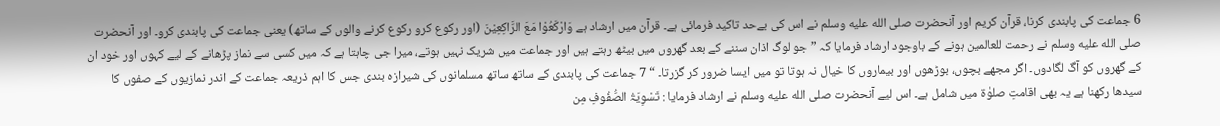6 جماعت کی پابندی کرنا، قرآن کریم اور آنحضرت صلى الله عليه وسلم نے اس کی بےحد تاکید فرمائی ہے۔ قرآن میں ارشاد ہے وَارْکَعُوْا مَعَ الرَّاکِعِیْنَ (اور رکوع کرو رکوع کرنے والوں کے ساتھ) یعنی جماعت کی پابندی کرو۔ اور آنحضرت صلى الله عليه وسلم نے رحمت للعالمین ہونے کے باوجود ارشاد فرمایا کہ ” جو لوگ اذان سننے کے بعد گھروں میں بیٹھ رہتے ہیں اور جماعت میں شریک نہیں ہوتے، میرا جی چاہتا ہے کہ میں کسی سے نماز پڑھانے کے لیے کہوں اور خود ان کے گھروں کو آگ لگادوں۔ اگر مجھے بچوں، بوڑھوں اور بیماروں کا خیال نہ ہوتا تو میں ایسا ضرور کر گزرتا۔ “ 7 جماعت کی پابندی کے ساتھ ساتھ مسلمانوں کی شیرازہ بندی جس کا اہم ذریعہ جماعت کے اندر نمازیوں کے صفوں کا سیدھا رکھنا ہے یہ بھی اقامتِ صلوٰۃ میں شامل ہے۔ اس لیے آنحضرت صلى الله عليه وسلم نے ارشاد فرمایا : تَسْوِیَۃُ الصُّفُوفِ مِن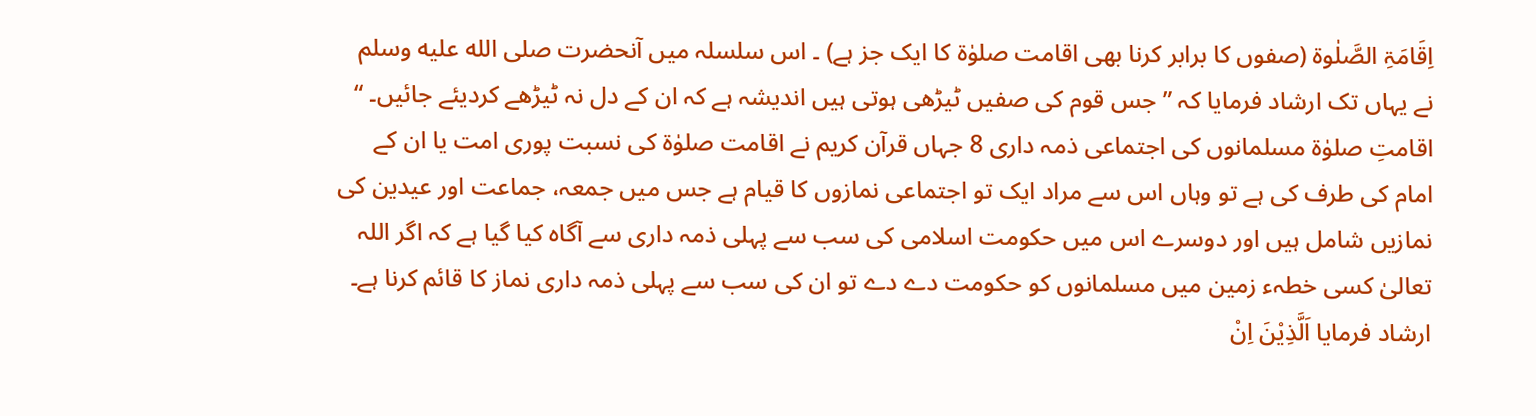اِقَامَۃِ الصَّلٰوۃ (صفوں کا برابر کرنا بھی اقامت صلوٰۃ کا ایک جز ہے) ۔ اس سلسلہ میں آنحضرت صلى الله عليه وسلم نے یہاں تک ارشاد فرمایا کہ ” جس قوم کی صفیں ٹیڑھی ہوتی ہیں اندیشہ ہے کہ ان کے دل نہ ٹیڑھے کردیئے جائیں۔ “ اقامتِ صلوٰۃ مسلمانوں کی اجتماعی ذمہ داری 8 جہاں قرآن کریم نے اقامت صلوٰۃ کی نسبت پوری امت یا ان کے امام کی طرف کی ہے تو وہاں اس سے مراد ایک تو اجتماعی نمازوں کا قیام ہے جس میں جمعہ، جماعت اور عیدین کی نمازیں شامل ہیں اور دوسرے اس میں حکومت اسلامی کی سب سے پہلی ذمہ داری سے آگاہ کیا گیا ہے کہ اگر اللہ تعالیٰ کسی خطہء زمین میں مسلمانوں کو حکومت دے دے تو ان کی سب سے پہلی ذمہ داری نماز کا قائم کرنا ہے۔ ارشاد فرمایا اَلَّذِیْنَ اِنْ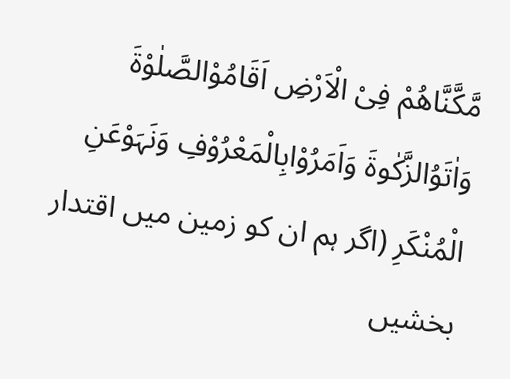مَّکَّنَّاھُمْ فِیْ الْاَرْضِ اَقَامُوْالصَّلٰوْۃَ وَاٰتَوُالزَّکٰوۃَ وَاَمَرُوْابِالْمَعْرُوْفِ وَنَہَوْعَنِ الْمُنْکَرِ (اگر ہم ان کو زمین میں اقتدار بخشیں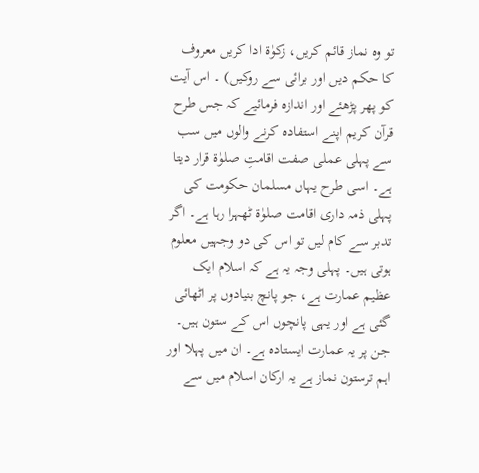تو وہ نماز قائم کریں، زکوٰۃ ادا کریں معروف کا حکم دیں اور برائی سے روکیں) ۔ اس آیت کو پھر پڑھئے اور اندازہ فرمائیے کہ جس طرح قرآن کریم اپنے استفادہ کرنے والوں میں سب سے پہلی عملی صفت اقامتِ صلوٰۃ قرار دیتا ہے۔ اسی طرح یہاں مسلمان حکومت کی پہلی ذمہ داری اقامت صلوٰۃ ٹھہرا رہا ہے۔ اگر تدبر سے کام لیں تو اس کی دو وجہیں معلوم ہوتی ہیں۔ پہلی وجہ یہ ہے کہ اسلام ایک عظیم عمارت ہے، جو پانچ بنیادوں پر اٹھائی گئی ہے اور یہی پانچوں اس کے ستون ہیں۔ جن پر یہ عمارت ایستادہ ہے۔ ان میں پہلا اور اہم ترستون نماز ہے یہ ارکان اسلام میں سے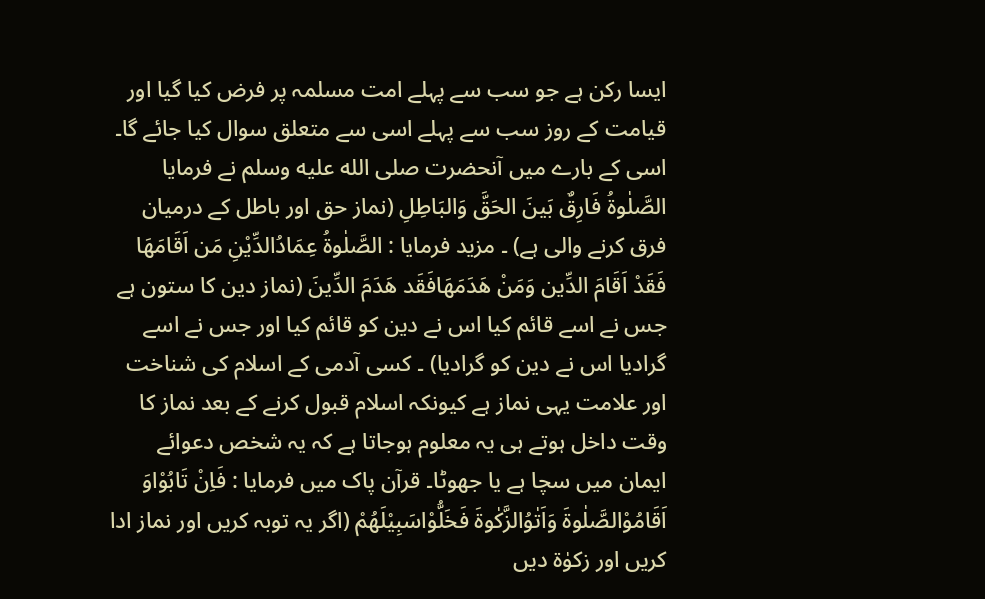ایسا رکن ہے جو سب سے پہلے امت مسلمہ پر فرض کیا گیا اور قیامت کے روز سب سے پہلے اسی سے متعلق سوال کیا جائے گا۔ اسی کے بارے میں آنحضرت صلى الله عليه وسلم نے فرمایا الصَّلٰوۃُ فَارِقٌ بَینَ الحَقَّ وَالبَاطِلِ (نماز حق اور باطل کے درمیان فرق کرنے والی ہے) ۔ مزید فرمایا : الصَّلٰوۃُ عِمَادُالدِّیْنِ مَن اَقَامَھَا فَقَدْ اَقَامَ الدِّین وَمَنْ ھَدَمَھَافَقَد ھَدَمَ الدِّینَ (نماز دین کا ستون ہے جس نے اسے قائم کیا اس نے دین کو قائم کیا اور جس نے اسے گرادیا اس نے دین کو گرادیا) ۔ کسی آدمی کے اسلام کی شناخت اور علامت یہی نماز ہے کیونکہ اسلام قبول کرنے کے بعد نماز کا وقت داخل ہوتے ہی یہ معلوم ہوجاتا ہے کہ یہ شخص دعوائے ایمان میں سچا ہے یا جھوٹا۔ قرآن پاک میں فرمایا : فَاِنْ تَابُوْاوَ اَقَامُوْالصَّلٰوۃَ وَاَتٰوُالزَّکٰوۃَ فَخَلُّوْاسَبِیْلَھُمْ (اگر یہ توبہ کریں اور نماز ادا کریں اور زکوٰۃ دیں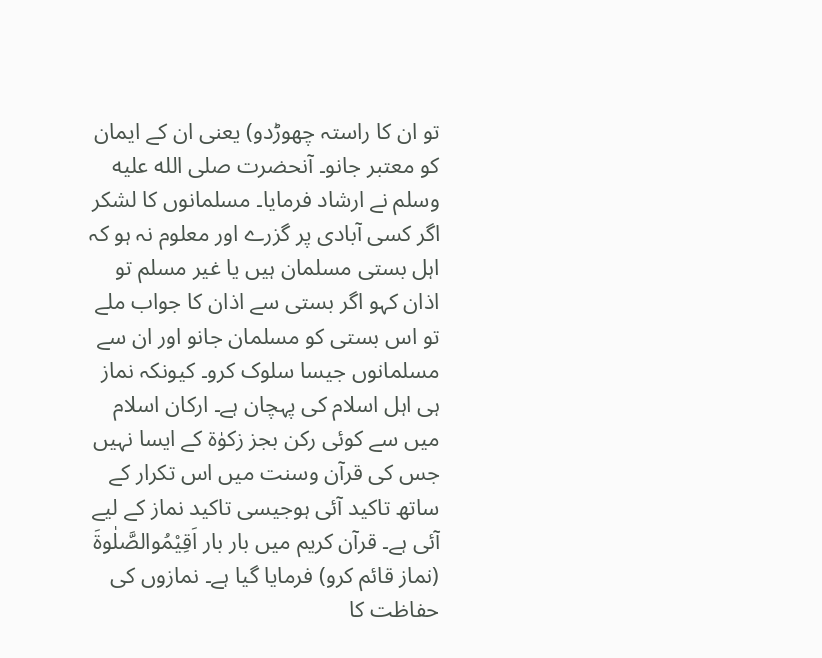تو ان کا راستہ چھوڑدو) یعنی ان کے ایمان کو معتبر جانو۔ آنحضرت صلى الله عليه وسلم نے ارشاد فرمایا۔ مسلمانوں کا لشکر اگر کسی آبادی پر گزرے اور معلوم نہ ہو کہ اہل بستی مسلمان ہیں یا غیر مسلم تو اذان کہو اگر بستی سے اذان کا جواب ملے تو اس بستی کو مسلمان جانو اور ان سے مسلمانوں جیسا سلوک کرو۔ کیونکہ نماز ہی اہل اسلام کی پہچان ہے۔ ارکان اسلام میں سے کوئی رکن بجز زکوٰۃ کے ایسا نہیں جس کی قرآن وسنت میں اس تکرار کے ساتھ تاکید آئی ہوجیسی تاکید نماز کے لیے آئی ہے۔ قرآن کریم میں بار بار اَقِیْمُوالصَّلٰوۃَ (نماز قائم کرو) فرمایا گیا ہے۔ نمازوں کی حفاظت کا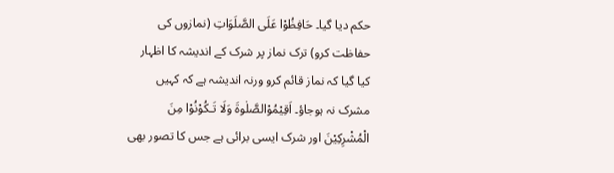حکم دیا گیا۔ حَافِظُوْا عَلَی الصَّلَوَاتِ (نمازوں کی حفاظت کرو) ترک نماز پر شرک کے اندیشہ کا اظہار کیا گیا کہ نماز قائم کرو ورنہ اندیشہ ہے کہ کہیں مشرک نہ ہوجاؤ۔ اَقِیْمُوْالصَّلٰوۃَ وَلَا تَـکُوْنُوْا مِنَ الْمُشْرِکِیْنَ اور شرک ایسی برائی ہے جس کا تصور بھی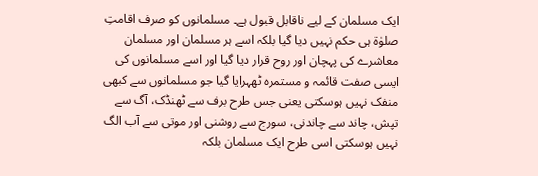ایک مسلمان کے لیے ناقابل قبول ہے۔ مسلمانوں کو صرف اقامتِ صلوٰۃ ہی حکم نہیں دیا گیا بلکہ اسے ہر مسلمان اور مسلمان معاشرے کی پہچان اور روح قرار دیا گیا اور اسے مسلمانوں کی ایسی صفت قائمہ و مستمرہ ٹھہرایا گیا جو مسلمانوں سے کبھی منفک نہیں ہوسکتی یعنی جس طرح برف سے ٹھنڈک، آگ سے تپش، چاند سے چاندنی، سورج سے روشنی اور موتی سے آب الگ نہیں ہوسکتی اسی طرح ایک مسلمان بلکہ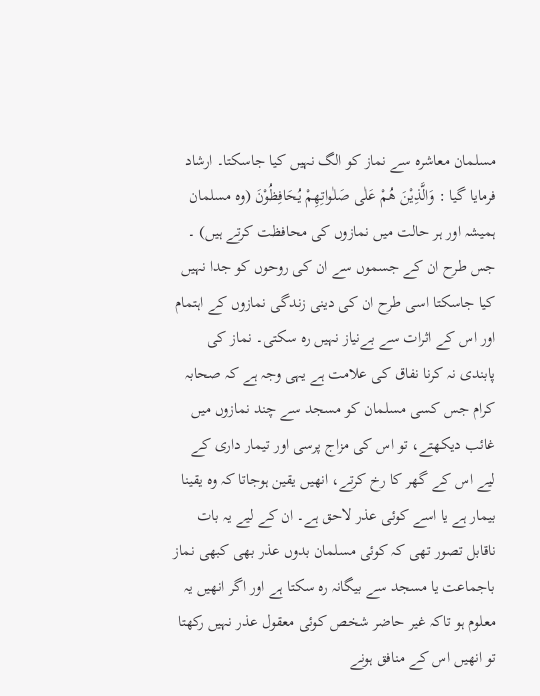مسلمان معاشرہ سے نماز کو الگ نہیں کیا جاسکتا۔ ارشاد فرمایا گیا : وَالَّذِیْنَ ھُمْ عَلٰی صَلٰواتِھِمْ یُحَافِظُوْنَ (وہ مسلمان ہمیشہ اور ہر حالت میں نمازوں کی محافظت کرتے ہیں) ۔ جس طرح ان کے جسموں سے ان کی روحوں کو جدا نہیں کیا جاسکتا اسی طرح ان کی دینی زندگی نمازوں کے اہتمام اور اس کے اثرات سے بےنیاز نہیں رہ سکتی۔ نماز کی پابندی نہ کرنا نفاق کی علامت ہے یہی وجہ ہے کہ صحابہ کرام جس کسی مسلمان کو مسجد سے چند نمازوں میں غائب دیکھتے، تو اس کی مزاج پرسی اور تیمار داری کے لیے اس کے گھر کا رخ کرتے، انھیں یقین ہوجاتا کہ وہ یقینا بیمار ہے یا اسے کوئی عذر لاحق ہے۔ ان کے لیے یہ بات ناقابل تصور تھی کہ کوئی مسلمان بدوں عذر بھی کبھی نماز باجماعت یا مسجد سے بیگانہ رہ سکتا ہے اور اگر انھیں یہ معلوم ہو تاکہ غیر حاضر شخص کوئی معقول عذر نہیں رکھتا تو انھیں اس کے منافق ہونے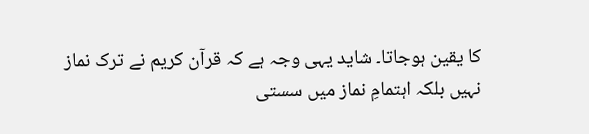کا یقین ہوجاتا۔ شاید یہی وجہ ہے کہ قرآن کریم نے ترک نماز نہیں بلکہ اہتمامِ نماز میں سستی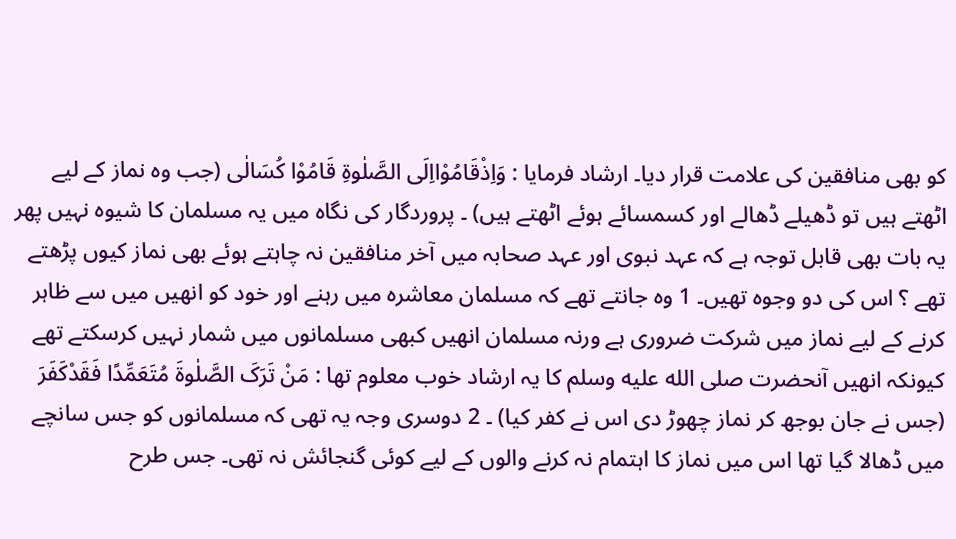کو بھی منافقین کی علامت قرار دیا۔ ارشاد فرمایا : وَاِذْقَامُوْااِلَی الصَّلٰوۃِ قَامُوْا کُسَالٰی (جب وہ نماز کے لیے اٹھتے ہیں تو ڈھیلے ڈھالے اور کسمسائے ہوئے اٹھتے ہیں) ۔ پروردگار کی نگاہ میں یہ مسلمان کا شیوہ نہیں پھر یہ بات بھی قابل توجہ ہے کہ عہد نبوی اور عہد صحابہ میں آخر منافقین نہ چاہتے ہوئے بھی نماز کیوں پڑھتے تھے ؟ اس کی دو وجوہ تھیں۔ 1 وہ جانتے تھے کہ مسلمان معاشرہ میں رہنے اور خود کو انھیں میں سے ظاہر کرنے کے لیے نماز میں شرکت ضروری ہے ورنہ مسلمان انھیں کبھی مسلمانوں میں شمار نہیں کرسکتے تھے کیونکہ انھیں آنحضرت صلى الله عليه وسلم کا یہ ارشاد خوب معلوم تھا : مَنْ تَرَکَ الصَّلٰوۃَ مُتَعَمِّدًا فَقَدْکَفَرَ (جس نے جان بوجھ کر نماز چھوڑ دی اس نے کفر کیا) ۔ 2 دوسری وجہ یہ تھی کہ مسلمانوں کو جس سانچے میں ڈھالا گیا تھا اس میں نماز کا اہتمام نہ کرنے والوں کے لیے کوئی گنجائش نہ تھی۔ جس طرح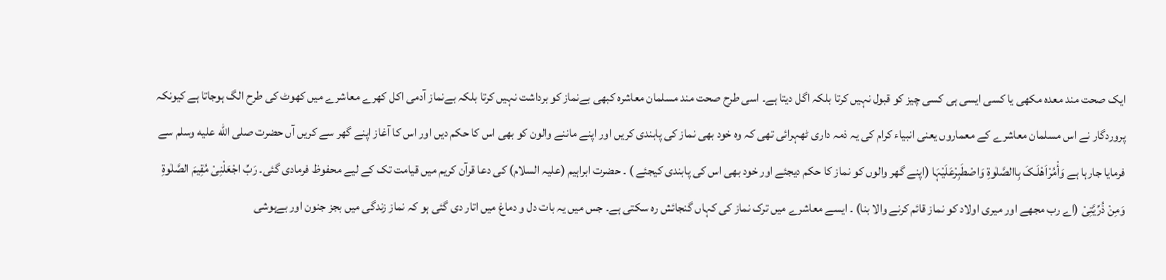ایک صحت مند معدہ مکھی یا کسی ایسی ہی کسی چیز کو قبول نہیں کرتا بلکہ اگل دیتا ہے۔ اسی طرح صحت مند مسلمان معاشرہ کبھی بےنماز کو برداشت نہیں کرتا بلکہ بےنماز آدمی اکل کھرے معاشرے میں کھوٹ کی طرح الگ ہوجاتا ہے کیونکہ پروردگار نے اس مسلمان معاشرے کے معماروں یعنی انبیاء کرام کی یہ ذمہ داری ٹھہرائی تھی کہ وہ خود بھی نماز کی پابندی کریں اور اپنے ماننے والون کو بھی اس کا حکم دیں اور اس کا آغاز اپنے گھر سے کریں آں حضرت صلى الله عليه وسلم سے فرمایا جارہا ہے وَأْمُرْاَھْلَـکَ بِاالصَّلٰوۃِ وَاصْطَبِرْعَلَیْہَا (اپنے گھر والوں کو نماز کا حکم دیجئے اور خود بھی اس کی پابندی کیجئے ) ۔ حضرت ابراہیم (علیہ السلام) کی دعا قرآن کریم میں قیامت تک کے لیے محفوظ فرمادی گئی۔ رَبِّ اجْعَلْنِیْ مُقِیمَ الصَّلٰوۃِ وَمِنْ ذُرِّیَّتِیْ (اے رب مجھے اور میری اولاد کو نماز قائم کرنے والا بنا) ۔ ایسے معاشرے میں ترک نماز کی کہاں گنجائش رہ سکتی ہے۔ جس میں یہ بات دل و دماغ میں اتار دی گئی ہو کہ نماز زندگی میں بجز جنون اور بےہوشی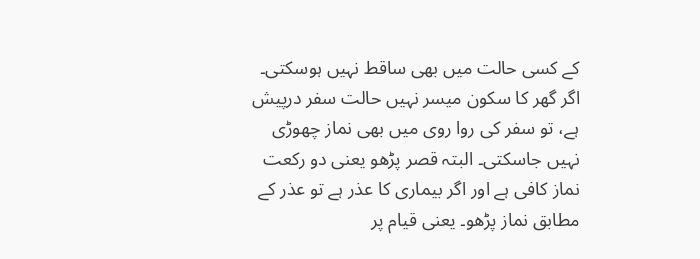کے کسی حالت میں بھی ساقط نہیں ہوسکتی۔ اگر گھر کا سکون میسر نہیں حالت سفر درپیش ہے، تو سفر کی روا روی میں بھی نماز چھوڑی نہیں جاسکتی۔ البتہ قصر پڑھو یعنی دو رکعت نماز کافی ہے اور اگر بیماری کا عذر ہے تو عذر کے مطابق نماز پڑھو۔ یعنی قیام پر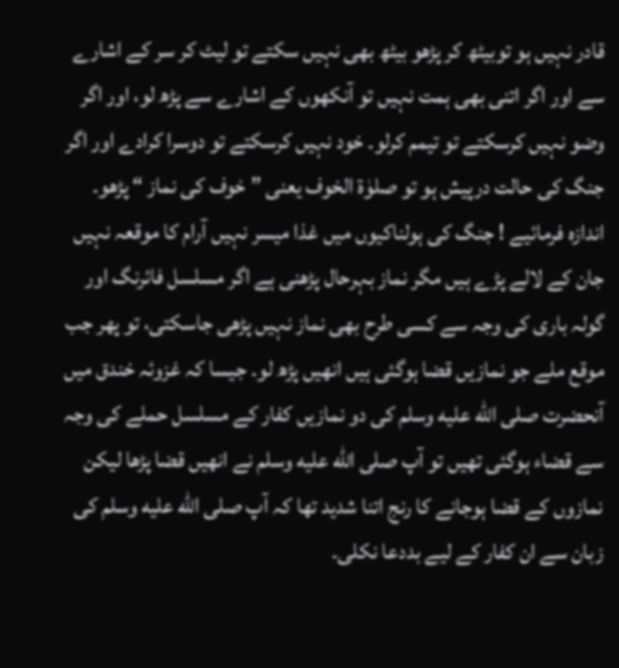قادر نہیں ہو توبیٹھ کر پڑھو بیٹھ بھی نہیں سکتے تو لیٹ کر سر کے اشارے سے اور اگر اتنی بھی ہمت نہیں تو آنکھوں کے اشارے سے پڑھ لو، اور اگر وضو نہیں کرسکتے تو تیمم کرلو۔ خود نہیں کرسکتے تو دوسرا کرادے اور اگر جنگ کی حالت درپیش ہو تو صلوٰۃ الخوف یعنی ” خوف کی نماز “ پڑھو۔ اندازہ فرمائیے ! جنگ کی ہولناکیوں میں غذا میسر نہیں آرام کا موقعہ نہیں جان کے لالے پڑے ہیں مگر نماز بہرحال پڑھنی ہے اگر مسلسل فائرنگ اور گولہ باری کی وجہ سے کسی طرح بھی نماز نہیں پڑھی جاسکتی، تو پھر جب موقع ملے جو نمازیں قضا ہوگئی ہیں انھیں پڑھ لو۔ جیسا کہ غزوئہ خندق میں آنحضرت صلى الله عليه وسلم کی دو نمازیں کفار کے مسلسل حملے کی وجہ سے قضاء ہوگئی تھیں تو آپ صلى الله عليه وسلم نے انھیں قضا پڑھا لیکن نمازوں کے قضا ہوجانے کا رنج اتنا شدید تھا کہ آپ صلى الله عليه وسلم کی زبان سے ان کفار کے لیے بددعا نکلی۔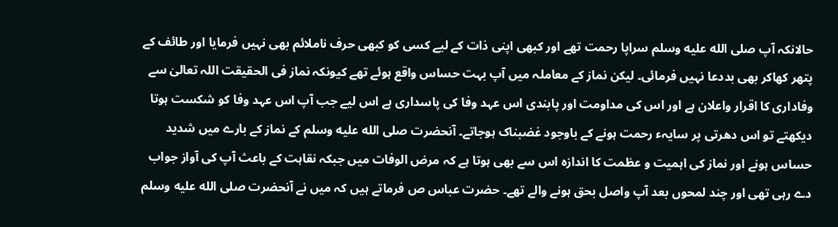حالانکہ آپ صلى الله عليه وسلم سراپا رحمت تھے اور کبھی اپنی ذات کے لیے کسی کو کبھی حرف ناملائم بھی نہیں فرمایا اور طائف کے پتھر کھاکر بھی بددعا نہیں فرمائی۔ لیکن نماز کے معاملہ میں آپ بہت حساس واقع ہوئے تھے کیونکہ نماز فی الحقیقت اللہ تعالیٰ سے وفاداری کا اقرار واعلان ہے اور اس کی مداومت اور پابندی اس عہد وفا کی پاسداری ہے اس لیے جب آپ اس عہد وفا کو شکست ہوتا دیکھتے تو اس دھرتی پر سایہء رحمت ہونے کے باوجود غضبناک ہوجاتے۔ آنحضرت صلى الله عليه وسلم کے نماز کے بارے میں شدید حساس ہونے اور نماز کی اہمیت و عظمت کا اندازہ اس سے بھی ہوتا ہے کہ مرض الوفات میں جبکہ نقاہت کے باعث آپ کی آواز جواب دے رہی تھی اور چند لمحوں بعد آپ واصل بحق ہونے والے تھے۔ حضرت عباس ص فرماتے ہیں کہ میں نے آنحضرت صلى الله عليه وسلم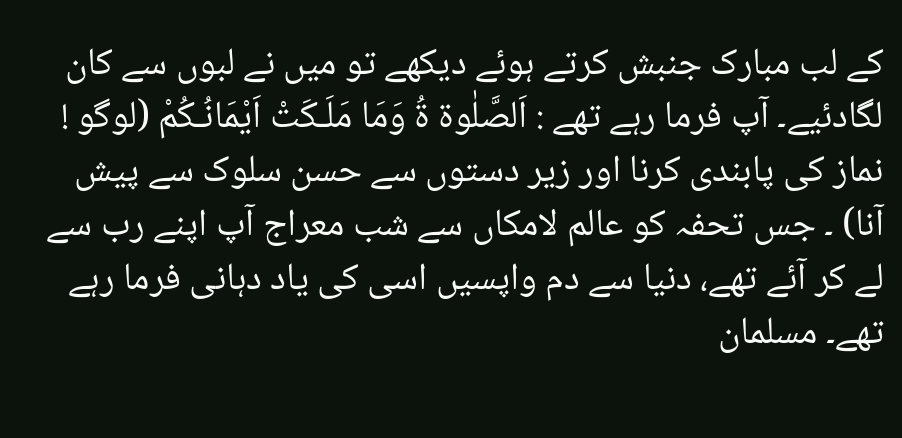کے لب مبارک جنبش کرتے ہوئے دیکھے تو میں نے لبوں سے کان لگادئیے۔ آپ فرما رہے تھے : اَلصَّلٰوۃ ۃُ وَمَا مَلَـکَتْ اَیْمَانُـکُمْ (لوگو ! نماز کی پابندی کرنا اور زیر دستوں سے حسن سلوک سے پیش آنا) ۔ جس تحفہ کو عالم لامکاں سے شب معراج آپ اپنے رب سے لے کر آئے تھے، دنیا سے دم واپسیں اسی کی یاد دہانی فرما رہے تھے۔ مسلمان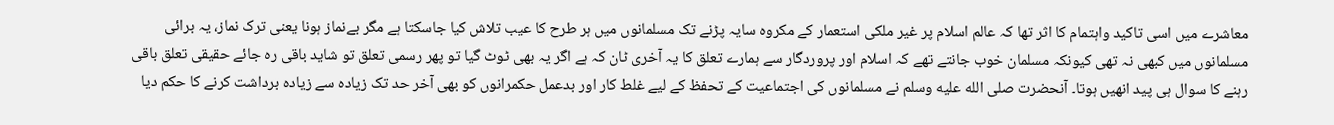معاشرے میں اسی تاکید واہتمام کا اثر تھا کہ عالم اسلام پر غیر ملکی استعمار کے مکروہ سایہ پڑنے تک مسلمانوں میں ہر طرح کا عیب تلاش کیا جاسکتا ہے مگر بےنماز ہونا یعنی ترک نماز، یہ برائی مسلمانوں میں کبھی نہ تھی کیونکہ مسلمان خوب جانتے تھے کہ اسلام اور پروردگار سے ہمارے تعلق کا یہ آخری ٹان کہ ہے اگر یہ بھی ٹوٹ گیا تو پھر رسمی تعلق تو شاید باقی رہ جائے حقیقی تعلق باقی رہنے کا سوال ہی پید انھیں ہوتا۔ آنحضرت صلى الله عليه وسلم نے مسلمانوں کی اجتماعیت کے تحفظ کے لیے غلط کار اور بدعمل حکمرانوں کو بھی آخر حد تک زیادہ سے زیادہ برداشت کرنے کا حکم دیا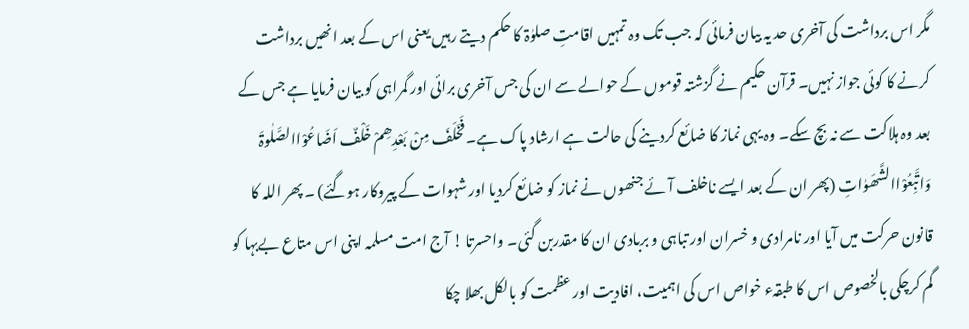مگر اس برداشت کی آخری حد یہ بیان فرمائی کہ جب تک وہ تمہیں اقامتِ صلوٰۃ کا حکم دیتے رہیں یعنی اس کے بعد انھیں برداشت کرنے کا کوئی جواز نہیں۔ قرآن حکیم نے گزشتہ قوموں کے حوالے سے ان کی جس آخری برائی اور گمراہی کو بیان فرمایا ہے جس کے بعد وہ ہلاکت سے نہ بچ سکے۔ وہ یہی نماز کا ضائع کردینے کی حالت ہے ارشاد پاک ہے۔ فَخَلَفَ مِنْ بَعْدِھِمْ خَلْفٌ اَضَاعُوْاالصَّلٰوۃَ وَاتَّبِعُوْاالشَّھَوٰاتِ (پھر ان کے بعد ایسے ناخلف آئے جنھوں نے نماز کو ضائع کردیا اور شہوات کے پیروکار ہوگئے) ۔ پھر اللہ کا قانون حرکت میں آیا اور نامرادی و خسران اور تباہی و بربادی ان کا مقدربن گئی۔ واحسرتا ! آج امت مسلمہ اپنی اس متاع بےبہا کو گم کرچکی بالخصوص اس کا طبقہء خواص اس کی اہمیت، افادیت اور عظمت کو بالکل بھلا چکا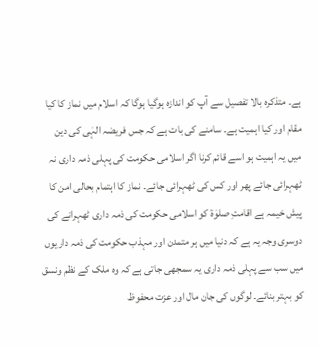ہے۔ متذکرہ بالا تفصیل سے آپ کو اندازہ ہوگیا ہوگا کہ اسلام میں نماز کا کیا مقام اور کیا اہمیت ہے۔ سامنے کی بات ہے کہ جس فریضہ الہٰی کی دین میں یہ اہمیت ہو اسے قائم کرنا اگر اسلامی حکومت کی پہلی ذمہ داری نہ ٹھہرائی جائے پھر اور کس کی ٹھہرائی جائے۔ نماز کا اہتمام بحالی امن کا پیش خیمہ ہے اقامتِ صلوٰۃ کو اسلامی حکومت کی ذمہ داری ٹھہرانے کی دوسری وجہ یہ ہے کہ دنیا میں ہر متمدن اور مہذب حکومت کی ذمہ داریوں میں سب سے پہلی ذمہ داری یہ سمجھی جاتی ہے کہ وہ ملک کے نظم ونسق کو بہتر بنائے۔ لوگوں کی جان مال اور عزت محفوظ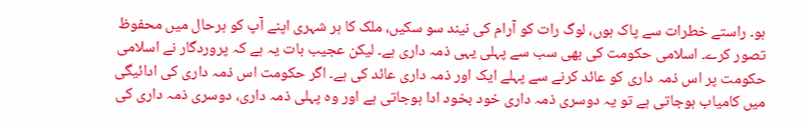ہو۔ راستے خطرات سے پاک ہوں، لوگ رات کو آرام کی نیند سو سکیں، ملک کا ہر شہری اپنے آپ کو ہرحال میں محفوظ تصور کرے۔ اسلامی حکومت کی بھی سب سے پہلی یہی ذمہ داری ہے۔ لیکن عجیب بات یہ ہے کہ پروردگار نے اسلامی حکومت پر اس ذمہ داری کو عائد کرنے سے پہلے ایک اور ذمہ داری عائد کی ہے۔ اگر حکومت اس ذمہ داری کی ادائیگی میں کامیاب ہوجاتی ہے تو یہ دوسری ذمہ داری خود بخود ادا ہوجاتی ہے اور وہ پہلی ذمہ داری، دوسری ذمہ داری کی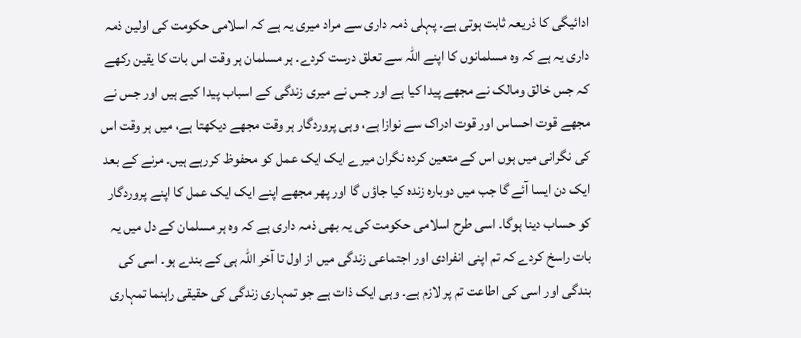ادائیگی کا ذریعہ ثابت ہوتی ہے۔ پہلی ذمہ داری سے مراد میری یہ ہے کہ اسلامی حکومت کی اولین ذمہ داری یہ ہے کہ وہ مسلمانوں کا اپنے اللہ سے تعلق درست کردے۔ ہر مسلمان ہر وقت اس بات کا یقین رکھے کہ جس خالق ومالک نے مجھے پیدا کیا ہے اور جس نے میری زندگی کے اسباب پیدا کیے ہیں اور جس نے مجھے قوت احساس اور قوت ادراک سے نوازا ہے، وہی پروردگار ہر وقت مجھے دیکھتا ہے، میں ہر وقت اس کی نگرانی میں ہوں اس کے متعین کردہ نگران میرے ایک ایک عمل کو محفوظ کررہے ہیں۔ مرنے کے بعد ایک دن ایسا آئے گا جب میں دوبارہ زندہ کیا جاؤں گا اور پھر مجھے اپنے ایک ایک عمل کا اپنے پروردگار کو حساب دینا ہوگا۔ اسی طرح اسلامی حکومت کی یہ بھی ذمہ داری ہے کہ وہ ہر مسلمان کے دل میں یہ بات راسخ کردے کہ تم اپنی انفرادی اور اجتماعی زندگی میں از اول تا آخر اللہ ہی کے بندے ہو۔ اسی کی بندگی اور اسی کی اطاعت تم پر لازم ہے۔ وہی ایک ذات ہے جو تمہاری زندگی کی حقیقی راہنما تمہاری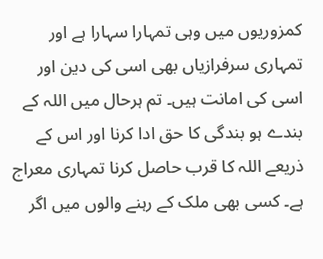کمزوریوں میں وہی تمہارا سہارا ہے اور تمہاری سرفرازیاں بھی اسی کی دین اور اسی کی امانت ہیں۔ تم ہرحال میں اللہ کے بندے ہو بندگی کا حق ادا کرنا اور اس کے ذریعے اللہ کا قرب حاصل کرنا تمہاری معراج ہے۔ کسی بھی ملک کے رہنے والوں میں اگر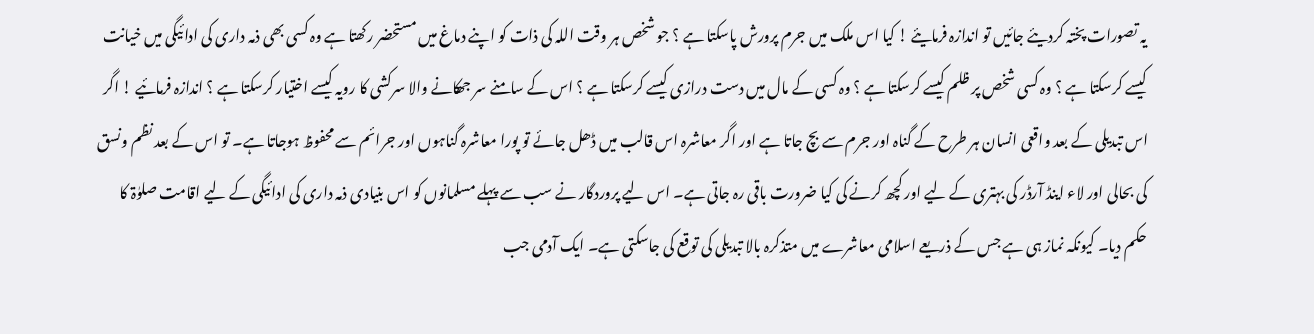یہ تصورات پختہ کردیئے جائیں تو اندازہ فرمایئے ! کیا اس ملک میں جرم پرورش پاسکتا ہے ؟ جو شخص ہر وقت اللہ کی ذات کو اپنے دماغ میں مستحضر رکھتا ہے وہ کسی بھی ذمہ داری کی ادائیگی میں خیانت کیسے کرسکتا ہے ؟ وہ کسی شخص پر ظلم کیسے کرسکتا ہے ؟ وہ کسی کے مال میں دست درازی کیسے کرسکتا ہے ؟ اس کے سامنے سر جھکانے والا سرکشی کا رویہ کیسے اختیار کرسکتا ہے ؟ اندازہ فرمائیے ! اگر اس تبدیلی کے بعد واقعی انسان ہر طرح کے گناہ اور جرم سے بچ جاتا ہے اور اگر معاشرہ اس قالب میں ڈھل جائے تو پورا معاشرہ گناہوں اور جرائم سے محفوظ ہوجاتا ہے۔ تو اس کے بعد نظم ونسق کی بحالی اور لاء اینڈ آرڈر کی بہتری کے لیے اور کچھ کرنے کی کیا ضرورت باقی رہ جاتی ہے۔ اس لیے پروردگار نے سب سے پہلے مسلمانوں کو اس بنیادی ذمہ داری کی ادائیگی کے لیے اقامت صلوٰۃ کا حکم دیا۔ کیونکہ نماز ہی ہے جس کے ذریعے اسلامی معاشرے میں متذکرہ بالا تبدیلی کی توقع کی جاسکتی ہے۔ ایک آدمی جب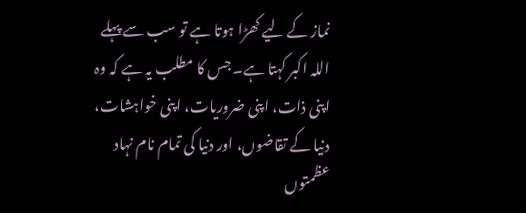نماز کے لیے کھڑا ہوتا ہے تو سب سے پہلے اللہ اکبر کہتا ہے۔ جس کا مطلب یہ ہے کہ وہ اپنی ذات، اپنی ضروریات، اپنی خواہشات، دنیا کے تقاضوں، اور دنیا کی تمام نام نہاد عظمتوں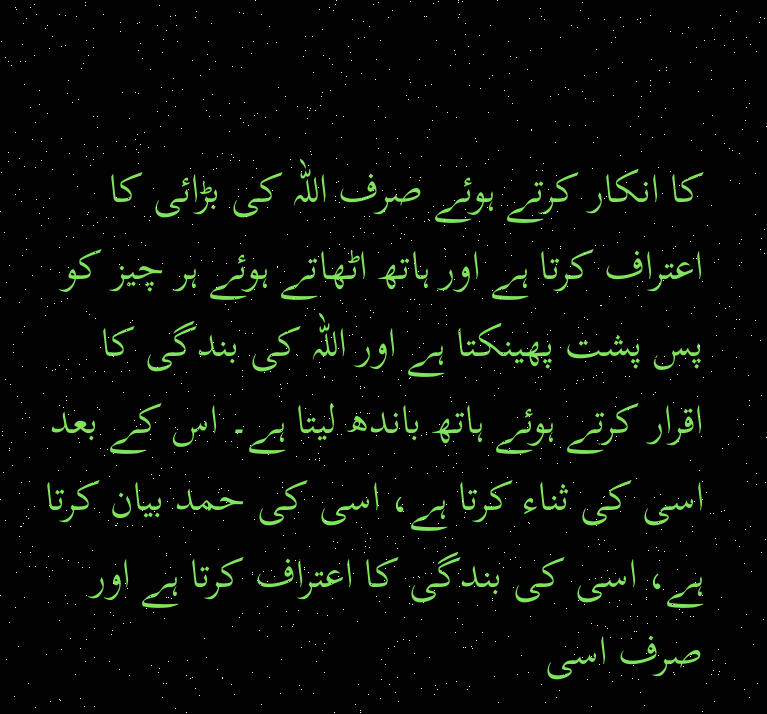کا انکار کرتے ہوئے صرف اللہ کی بڑائی کا اعتراف کرتا ہے اور ہاتھ اٹھاتے ہوئے ہر چیز کو پس پشت پھینکتا ہے اور اللہ کی بندگی کا اقرار کرتے ہوئے ہاتھ باندھ لیتا ہے۔ اس کے بعد اسی کی ثناء کرتا ہے، اسی کی حمد بیان کرتا ہے، اسی کی بندگی کا اعتراف کرتا ہے اور صرف اسی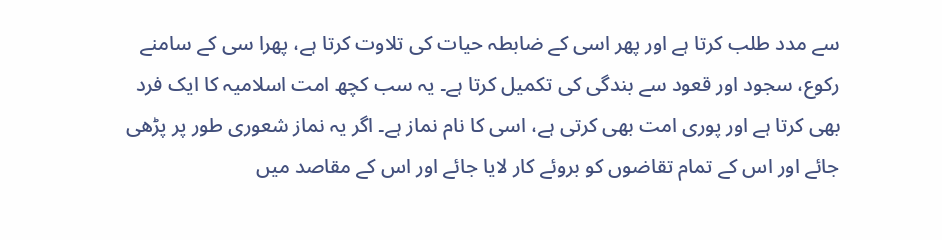سے مدد طلب کرتا ہے اور پھر اسی کے ضابطہ حیات کی تلاوت کرتا ہے، پھرا سی کے سامنے رکوع، سجود اور قعود سے بندگی کی تکمیل کرتا ہے۔ یہ سب کچھ امت اسلامیہ کا ایک فرد بھی کرتا ہے اور پوری امت بھی کرتی ہے، اسی کا نام نماز ہے۔ اگر یہ نماز شعوری طور پر پڑھی جائے اور اس کے تمام تقاضوں کو بروئے کار لایا جائے اور اس کے مقاصد میں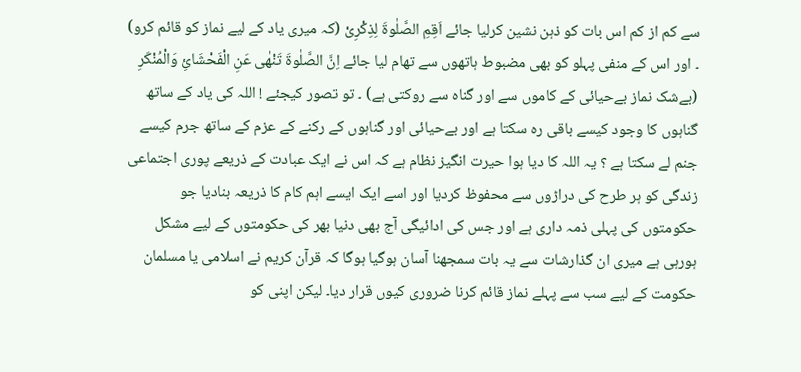سے کم از کم اس بات کو ذہن نشین کرلیا جائے اَقِمِ الصَّلٰوۃَ لِذِکْرِیْ (کہ میری یاد کے لیے نماز کو قائم کرو) ۔ اور اس کے منفی پہلو کو بھی مضبوط ہاتھوں سے تھام لیا جائے اِنَّ الصَّلٰوۃَ تَنْھٰی عَنِ الْفَحْشَائِ وَالْمُنْکَرِ (بےشک نماز بےحیائی کے کاموں سے اور گناہ سے روکتی ہے) ۔ تو تصور کیجئے ! اللہ کی یاد کے ساتھ گناہوں کا وجود کیسے باقی رہ سکتا ہے اور بےحیائی اور گناہوں کے رکنے کے عزم کے ساتھ جرم کیسے جنم لے سکتا ہے ؟ یہ اللہ کا دیا ہوا حیرت انگیز نظام ہے کہ اس نے ایک عبادت کے ذریعے پوری اجتماعی زندگی کو ہر طرح کی دراڑوں سے محفوظ کردیا اور اسے ایک ایسے اہم کام کا ذریعہ بنادیا جو حکومتوں کی پہلی ذمہ داری ہے اور جس کی ادائیگی آج بھی دنیا بھر کی حکومتوں کے لیے مشکل ہورہی ہے میری ان گذارشات سے یہ بات سمجھنا آسان ہوگیا ہوگا کہ قرآن کریم نے اسلامی یا مسلمان حکومت کے لیے سب سے پہلے نماز قائم کرنا ضروری کیوں قرار دیا۔ لیکن اپنی کو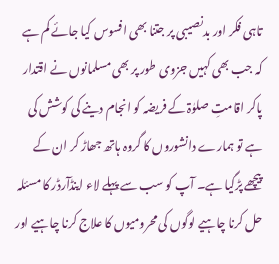تاہی فکر اور بدنصیبی پر جتنا بھی افسوس کیا جائے کم ہے کہ جب بھی کہیں جزوی طور پر بھی مسلمانوں نے اقتدار پاکر اقامتِ صلوٰۃ کے فریضہ کو انجام دینے کی کوشش کی ہے تو ہمارے دانشوروں کا گروہ ہاتھ جھاڑ کر ان کے پیچھے پڑگیا ہے۔ آپ کو سب سے پہلے لاء اینڈآرڈر کا مسئلہ حل کرنا چاہیے لوگوں کی محرومیوں کا علاج کرنا چاہیے اور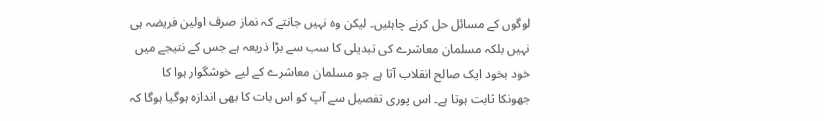لوگوں کے مسائل حل کرنے چاہئیں۔ لیکن وہ نہیں جانتے کہ نماز صرف اولین فریضہ ہی نہیں بلکہ مسلمان معاشرے کی تبدیلی کا سب سے بڑا ذریعہ ہے جس کے نتیجے میں خود بخود ایک صالح انقلاب آتا ہے جو مسلمان معاشرے کے لیے خوشگوار ہوا کا جھونکا ثابت ہوتا ہے۔ اس پوری تفصیل سے آپ کو اس بات کا بھی اندازہ ہوگیا ہوگا کہ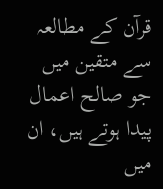قرآن کے مطالعہ سے متقین میں جو صالح اعمال پیدا ہوتے ہیں، ان میں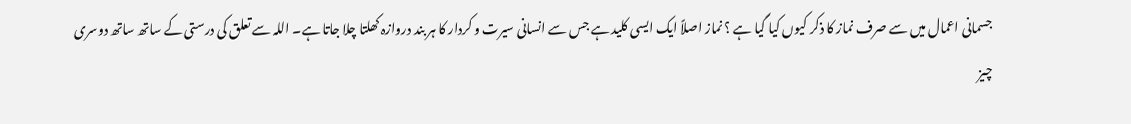جسمانی اعمال میں سے صرف نماز کا ذکر کیوں کیا گیا ہے ؟ نماز اصلاً ایک ایسی کلید ہے جس سے انسانی سیرت و کردار کا ہر بند دروازہ کھلتا چلا جاتا ہے۔ اللہ سے تعلق کی درستی کے ساتھ ساتھ دوسری چیز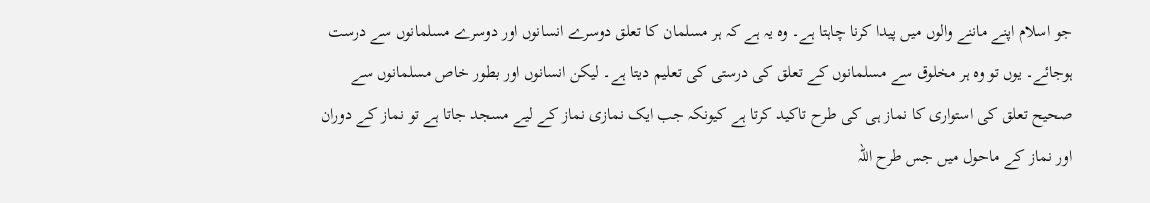جو اسلام اپنے ماننے والوں میں پیدا کرنا چاہتا ہے۔ وہ یہ ہے کہ ہر مسلمان کا تعلق دوسرے انسانوں اور دوسرے مسلمانوں سے درست ہوجائے۔ یوں تو وہ ہر مخلوق سے مسلمانوں کے تعلق کی درستی کی تعلیم دیتا ہے۔ لیکن انسانوں اور بطور خاص مسلمانوں سے صحیح تعلق کی استواری کا نماز ہی کی طرح تاکید کرتا ہے کیونکہ جب ایک نمازی نماز کے لیے مسجد جاتا ہے تو نماز کے دوران اور نماز کے ماحول میں جس طرح اللہ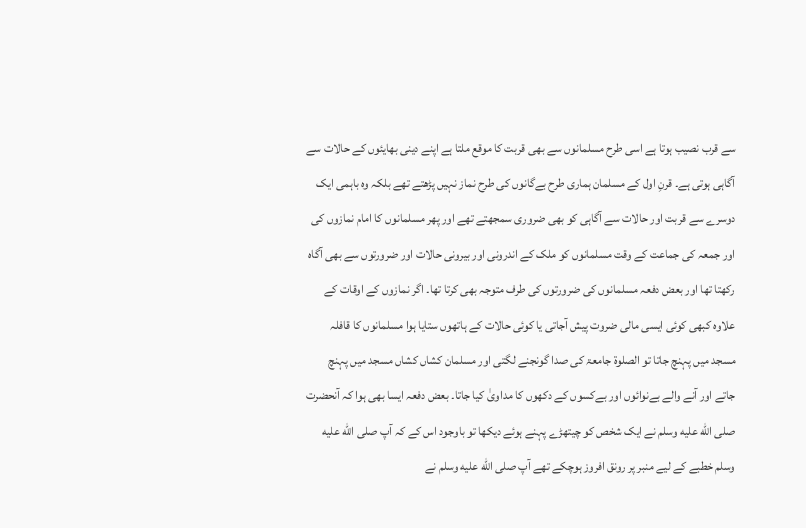سے قرب نصیب ہوتا ہے اسی طرح مسلمانوں سے بھی قربت کا موقع ملتا ہے اپنے دینی بھایئوں کے حالات سے آگاہی ہوتی ہے۔ قرنِ اول کے مسلمان ہماری طرح بےگانوں کی طرح نماز نہیں پڑھتے تھے بلکہ وہ باہمی ایک دوسرے سے قربت اور حالات سے آگاہی کو بھی ضروری سمجھتے تھے اور پھر مسلمانوں کا امام نمازوں کی اور جمعہ کی جماعت کے وقت مسلمانوں کو ملک کے اندرونی اور بیرونی حالات اور ضرورتوں سے بھی آگاہ رکھتا تھا اور بعض دفعہ مسلمانوں کی ضرورتوں کی طرف متوجہ بھی کرتا تھا۔ اگر نمازوں کے اوقات کے علاوہ کبھی کوئی ایسی مالی ضروت پیش آجاتی یا کوئی حالات کے ہاتھوں ستایا ہوا مسلمانوں کا قافلہ مسجد میں پہنچ جاتا تو الصلوۃ جامعۃ کی صدا گونجنے لگتی اور مسلمان کشاں کشاں مسجد میں پہنچ جاتے اور آنے والے بےنوائوں اور بےکسوں کے دکھوں کا مداویٰ کیا جاتا۔ بعض دفعہ ایسا بھی ہوا کہ آنحضرت صلى الله عليه وسلم نے ایک شخص کو چیتھڑے پہنے ہوئے دیکھا تو باوجود اس کے کہ آپ صلى الله عليه وسلم خطبے کے لیے منبر پر رونق افروز ہوچکے تھے آپ صلى الله عليه وسلم نے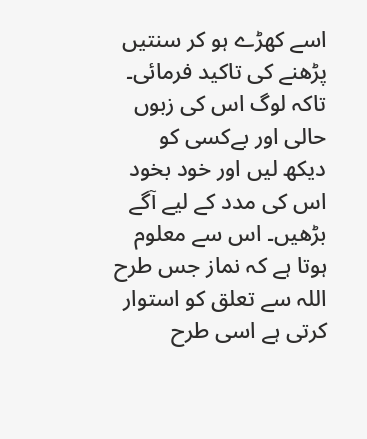اسے کھڑے ہو کر سنتیں پڑھنے کی تاکید فرمائی۔ تاکہ لوگ اس کی زبوں حالی اور بےکسی کو دیکھ لیں اور خود بخود اس کی مدد کے لیے آگے بڑھیں۔ اس سے معلوم ہوتا ہے کہ نماز جس طرح اللہ سے تعلق کو استوار کرتی ہے اسی طرح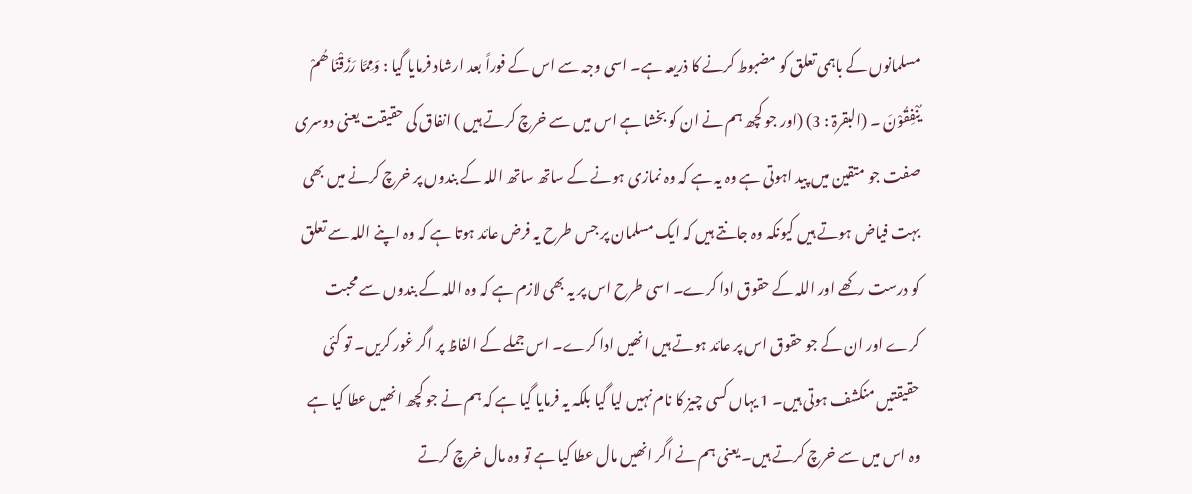مسلمانوں کے باہمی تعلق کو مضبوط کرنے کا ذریعہ ہے۔ اسی وجہ سے اس کے فوراً بعد ارشاد فرمایا گیا : وَمِمَّا رَزَقْنَا ھُمْ یُنْفِقُوْنَ ۔ (البقرۃ : 3) (اور جو کچھ ہم نے ان کو بخشا ہے اس میں سے خرچ کرتے ہیں ) انفاق کی حقیقت یعنی دوسری صفت جو متقین میں پید اہوتی ہے وہ یہ ہے کہ وہ نمازی ہونے کے ساتھ ساتھ اللہ کے بندوں پر خرچ کرنے میں بھی بہت فیاض ہوتے ہیں کیونکہ وہ جانتے ہیں کہ ایک مسلمان پر جس طرح یہ فرض عائد ہوتا ہے کہ وہ اپنے اللہ سے تعلق کو درست رکھے اور اللہ کے حقوق ادا کرے۔ اسی طرح اس پر یہ بھی لازم ہے کہ وہ اللہ کے بندوں سے محبت کرے اور ان کے جو حقوق اس پر عائد ہوتے ہیں انھیں ادا کرے۔ اس جملے کے الفاظ پر اگر غور کریں۔ تو کئی حقیقتیں منکشف ہوتی ہیں۔ 1 یہاں کسی چیز کا نام نہیں لیا گیا بلکہ یہ فرمایا گیا ہے کہ ہم نے جو کچھ انھیں عطا کیا ہے وہ اس میں سے خرچ کرتے ہیں۔ یعنی ہم نے اگر انھیں مال عطا کیا ہے تو وہ مال خرچ کرتے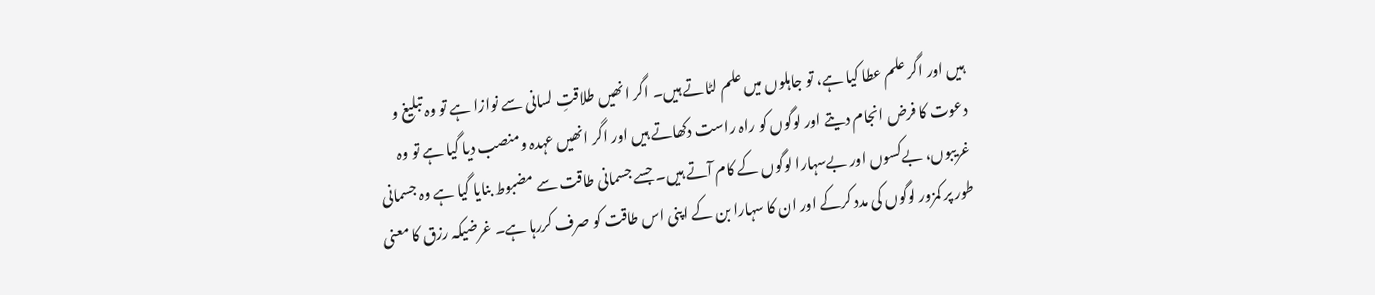ہیں اور اگر علم عطا کیا ہے، تو جاہلوں میں علم لٹاتے ہیں۔ اگر انھیں طلاقتِ لسانی سے نوازا ہے تو وہ تبلیغ و دعوت کا فرض انجام دیتے اور لوگوں کو راہ راست دکھاتے ہیں اور اگر انھیں عہدہ ومنصب دیا گیا ہے تو وہ غریبوں، بےکسوں اور بےسہارا لوگوں کے کام آتے ہیں۔ جسے جسمانی طاقت سے مضبوط بنایا گیا ہے وہ جسمانی طور پر کمزور لوگوں کی مدد کرکے اور ان کا سہارا بن کے اپنی اس طاقت کو صرف کررہا ہے۔ غرضیکہ رزق کا معنی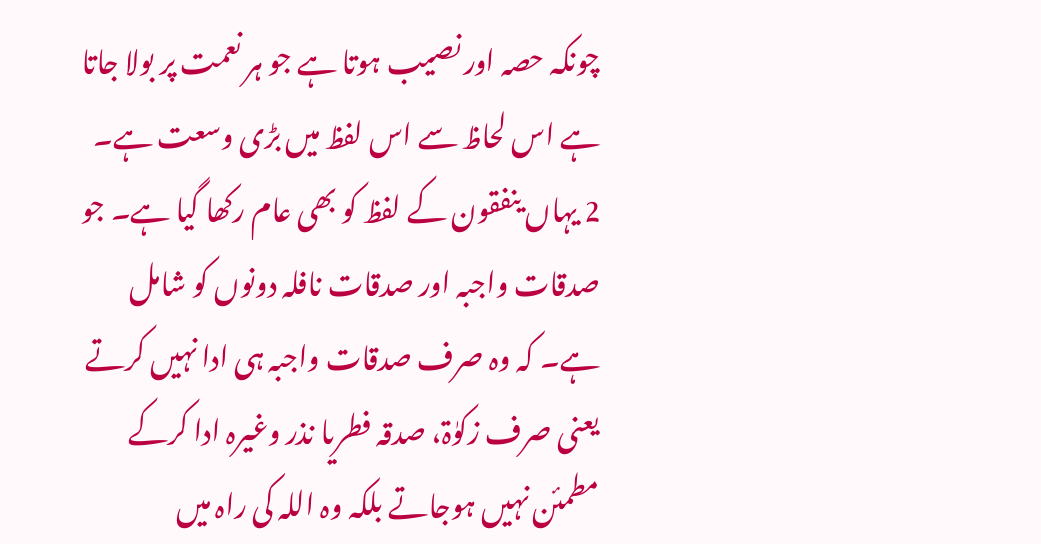چونکہ حصہ اور نصیب ہوتا ہے جو ہر نعمت پر بولا جاتا ہے اس لحاظ سے اس لفظ میں بڑی وسعت ہے۔ 2 یہاں ینفقون کے لفظ کو بھی عام رکھا گیا ہے۔ جو صدقات واجبہ اور صدقات نافلہ دونوں کو شامل ہے۔ کہ وہ صرف صدقات واجبہ ہی ادا نہیں کرتے یعنی صرف زکوٰۃ، صدقہ فطریا نذر وغیرہ ادا کرکے مطمئن نہیں ہوجاتے بلکہ وہ اللہ کی راہ میں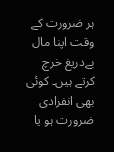ہر ضرورت کے وقت اپنا مال بےدریغ خرچ کرتے ہیں۔ کوئی بھی انفرادی ضرورت ہو یا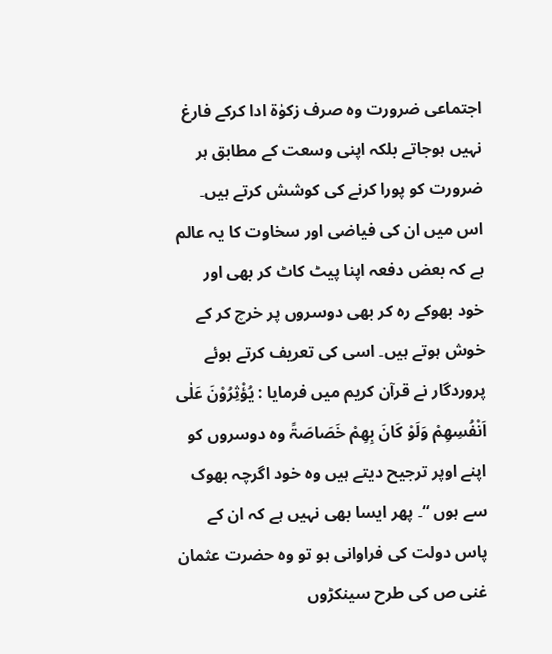اجتماعی ضرورت وہ صرف زکوٰۃ ادا کرکے فارغ نہیں ہوجاتے بلکہ اپنی وسعت کے مطابق ہر ضرورت کو پورا کرنے کی کوشش کرتے ہیں۔ اس میں ان کی فیاضی اور سخاوت کا یہ عالم ہے کہ بعض دفعہ اپنا پیٹ کاٹ کر بھی اور خود بھوکے رہ کر بھی دوسروں پر خرچ کر کے خوش ہوتے ہیں۔ اسی کی تعریف کرتے ہوئے پروردگار نے قرآن کریم میں فرمایا : یُؤْثِرُوْنَ عَلٰی اَنْفُسِھِمْ وَلَوْ کَانَ بِھِمْ خَصَاصَۃً وہ دوسروں کو اپنے اوپر ترجیح دیتے ہیں وہ خود اگرچہ بھوک سے ہوں “۔ پھر ایسا بھی نہیں ہے کہ ان کے پاس دولت کی فراوانی ہو تو وہ حضرت عثمان غنی ص کی طرح سینکڑوں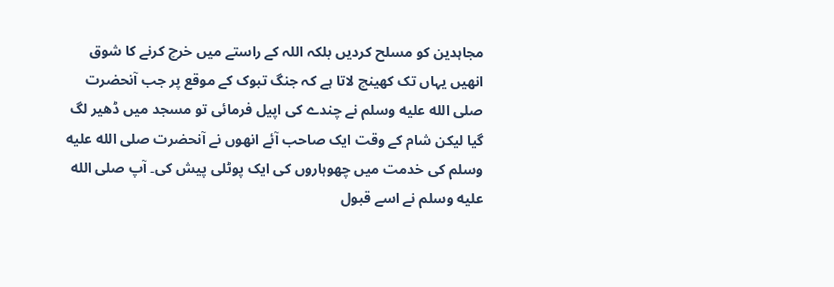مجاہدین کو مسلح کردیں بلکہ اللہ کے راستے میں خرچ کرنے کا شوق انھیں یہاں تک کھینچ لاتا ہے کہ جنگ تبوک کے موقع پر جب آنحضرت صلى الله عليه وسلم نے چندے کی اپیل فرمائی تو مسجد میں ڈھیر لگ گیا لیکن شام کے وقت ایک صاحب آئے انھوں نے آنحضرت صلى الله عليه وسلم کی خدمت میں چھوہاروں کی ایک پوٹلی پیش کی۔ آپ صلى الله عليه وسلم نے اسے قبول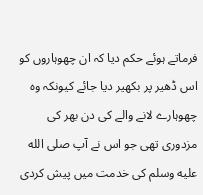فرماتے ہوئے حکم دیا کہ ان چھوہاروں کو اس ڈھیر پر بکھیر دیا جائے کیونکہ وہ چھوہارے لانے والے کی دن بھر کی مزدوری تھی جو اس نے آپ صلى الله عليه وسلم کی خدمت میں پیش کردی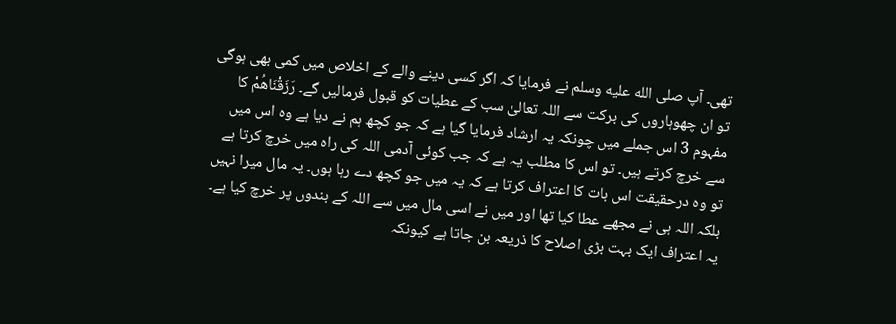تھی۔ آپ صلى الله عليه وسلم نے فرمایا کہ اگر کسی دینے والے کے اخلاص میں کمی بھی ہوگی تو ان چھوہاروں کی برکت سے اللہ تعالیٰ سب کے عطیات کو قبول فرمالیں گے۔ رَزَقْنَاھُمْ کا مفہوم 3 اس جملے میں چونکہ یہ ارشاد فرمایا گیا ہے کہ جو کچھ ہم نے دیا ہے وہ اس میں سے خرچ کرتے ہیں۔ تو اس کا مطلب یہ ہے کہ جب کوئی آدمی اللہ کی راہ میں خرچ کرتا ہے تو وہ درحقیقت اس بات کا اعتراف کرتا ہے کہ یہ میں جو کچھ دے رہا ہوں۔ یہ مال میرا نہیں بلکہ اللہ ہی نے مجھے عطا کیا تھا اور میں نے اسی مال میں سے اللہ کے بندوں پر خرچ کیا ہے۔ یہ اعتراف ایک بہت بڑی اصلاح کا ذریعہ بن جاتا ہے کیونکہ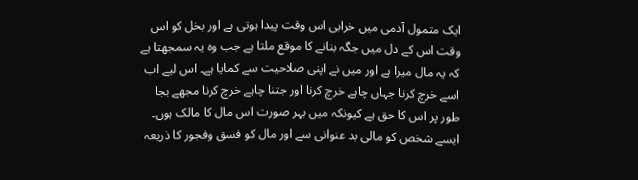ایک متمول آدمی میں خرابی اس وقت پیدا ہوتی ہے اور بخل کو اس وقت اس کے دل میں جگہ بنانے کا موقع ملتا ہے جب وہ یہ سمجھتا ہے کہ یہ مال میرا ہے اور میں نے اپنی صلاحیت سے کمایا ہے۔ اس لیے اب اسے خرچ کرنا جہاں چاہے خرچ کرنا اور جتنا چاہے خرچ کرنا مجھے بجا طور پر اس کا حق ہے کیونکہ میں بہر صورت اس مال کا مالک ہوں۔ ایسے شخص کو مالی بد عنوانی سے اور مال کو فسق وفجور کا ذریعہ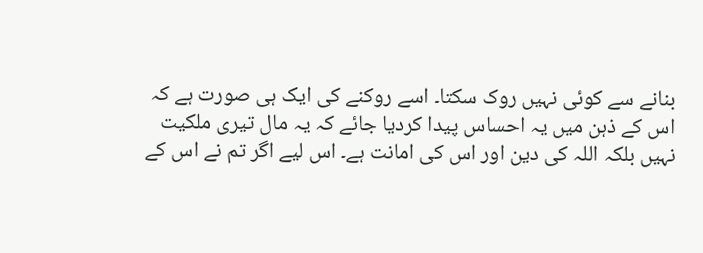بنانے سے کوئی نہیں روک سکتا۔ اسے روکنے کی ایک ہی صورت ہے کہ اس کے ذہن میں یہ احساس پیدا کردیا جائے کہ یہ مال تیری ملکیت نہیں بلکہ اللہ کی دین اور اس کی امانت ہے۔ اس لیے اگر تم نے اس کے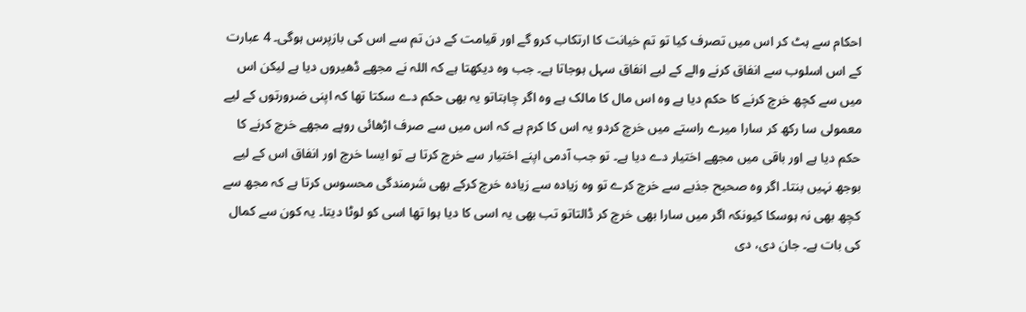احکام سے ہٹ کر اس میں تصرف کیا تو تم خیانت کا ارتکاب کرو گے اور قیامت کے دن تم سے اس کی بازپرس ہوگی۔ 4 عبارت کے اس اسلوب سے انفاق کرنے والے کے لیے انفاق سہل ہوجاتا ہے۔ جب وہ دیکھتا ہے کہ اللہ نے مجھے ڈھیروں دیا ہے لیکن اس میں سے کچھ خرچ کرنے کا حکم دیا ہے وہ اس مال کا مالک ہے وہ اگر چاہتاتو یہ بھی حکم دے سکتا تھا کہ اپنی ضرورتوں کے لیے معمولی سا رکھ کر سارا میرے راستے میں خرچ کردو یہ اس کا کرم ہے کہ اس میں سے صرف اڑھائی روپے مجھے خرچ کرنے کا حکم دیا ہے اور باقی میں مجھے اختیار دے دیا ہے۔ تو جب آدمی اپنے اختیار سے خرچ کرتا ہے تو ایسا خرچ اور انفاق اس کے لیے بوجھ نہیں بنتا۔ اگر وہ صحیح جذبے سے خرچ کرے تو وہ زیادہ سے زیادہ خرچ کرکے بھی شرمندگی محسوس کرتا ہے کہ مجھ سے کچھ بھی نہ ہوسکا کیونکہ اگر میں سارا بھی خرچ کر ڈالتاتو تب بھی یہ اسی کا دیا ہوا تھا اسی کو لوٹا دیتا۔ یہ کون سے کمال کی بات ہے۔ جان دی، دی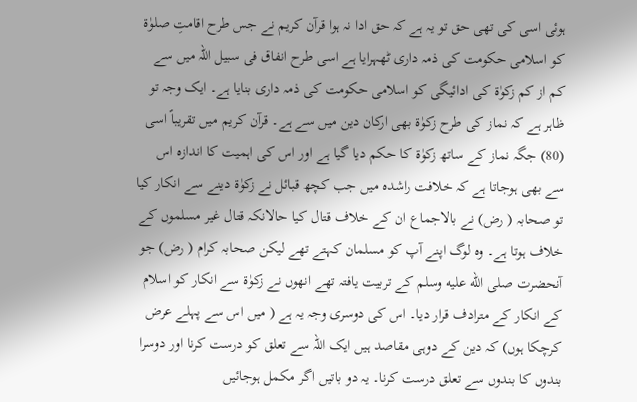ہوئی اسی کی تھی حق تو یہ ہے کہ حق ادا نہ ہوا قرآن کریم نے جس طرح اقامتِ صلوٰۃ کو اسلامی حکومت کی ذمہ داری ٹھہرایا ہے اسی طرح انفاق فی سبیل اللہ میں سے کم از کم زکوٰۃ کی ادائیگی کو اسلامی حکومت کی ذمہ داری بنایا ہے۔ ایک وجہ تو ظاہر ہے کہ نماز کی طرح زکوٰۃ بھی ارکان دین میں سے ہے۔ قرآن کریم میں تقریباً اسی (80) جگہ نماز کے ساتھ زکوٰۃ کا حکم دیا گیا ہے اور اس کی اہمیت کا اندازہ اس سے بھی ہوجاتا ہے کہ خلافت راشدہ میں جب کچھ قبائل نے زکوٰۃ دینے سے انکار کیا تو صحابہ ( رض) نے بالاجماع ان کے خلاف قتال کیا حالانکہ قتال غیر مسلموں کے خلاف ہوتا ہے۔ وہ لوگ اپنے آپ کو مسلمان کہتے تھے لیکن صحابہ کرام ( رض) جو آنحضرت صلى الله عليه وسلم کے تربیت یافتہ تھے انھوں نے زکوٰۃ سے انکار کو اسلام کے انکار کے مترادف قرار دیا۔ اس کی دوسری وجہ یہ ہے ( میں اس سے پہلے عرض کرچکا ہوں) کہ دین کے دوہی مقاصد ہیں ایک اللہ سے تعلق کو درست کرنا اور دوسرا بندوں کا بندوں سے تعلق درست کرنا۔ یہ دو باتیں اگر مکمل ہوجائیں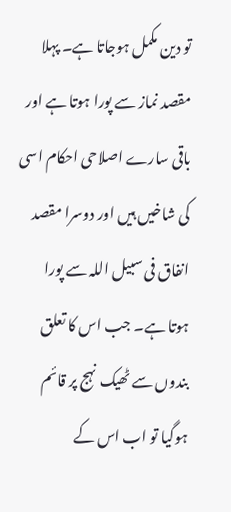تو دین مکمل ہوجاتا ہے۔ پہلا مقصد نماز سے پورا ہوتا ہے اور باقی سارے اصلاحی احکام اسی کی شاخیں ہیں اور دوسرا مقصد انفاق فی سبیل اللہ سے پورا ہوتا ہے۔ جب اس کا تعلق بندوں سے ٹھیک نہج پر قائم ہوگیا تو اب اس کے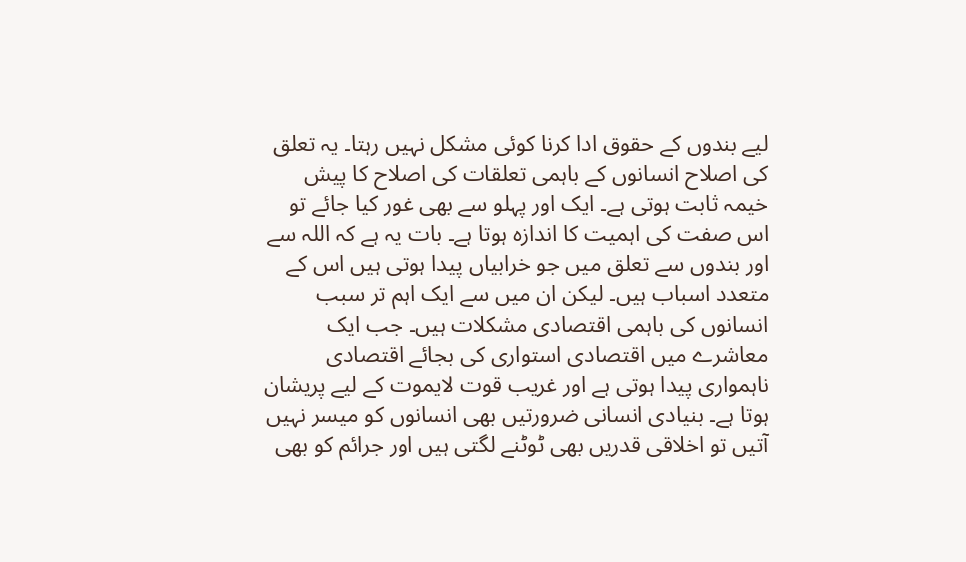لیے بندوں کے حقوق ادا کرنا کوئی مشکل نہیں رہتا۔ یہ تعلق کی اصلاح انسانوں کے باہمی تعلقات کی اصلاح کا پیش خیمہ ثابت ہوتی ہے۔ ایک اور پہلو سے بھی غور کیا جائے تو اس صفت کی اہمیت کا اندازہ ہوتا ہے۔ بات یہ ہے کہ اللہ سے اور بندوں سے تعلق میں جو خرابیاں پیدا ہوتی ہیں اس کے متعدد اسباب ہیں۔ لیکن ان میں سے ایک اہم تر سبب انسانوں کی باہمی اقتصادی مشکلات ہیں۔ جب ایک معاشرے میں اقتصادی استواری کی بجائے اقتصادی ناہمواری پیدا ہوتی ہے اور غریب قوت لایموت کے لیے پریشان ہوتا ہے۔ بنیادی انسانی ضرورتیں بھی انسانوں کو میسر نہیں آتیں تو اخلاقی قدریں بھی ٹوٹنے لگتی ہیں اور جرائم کو بھی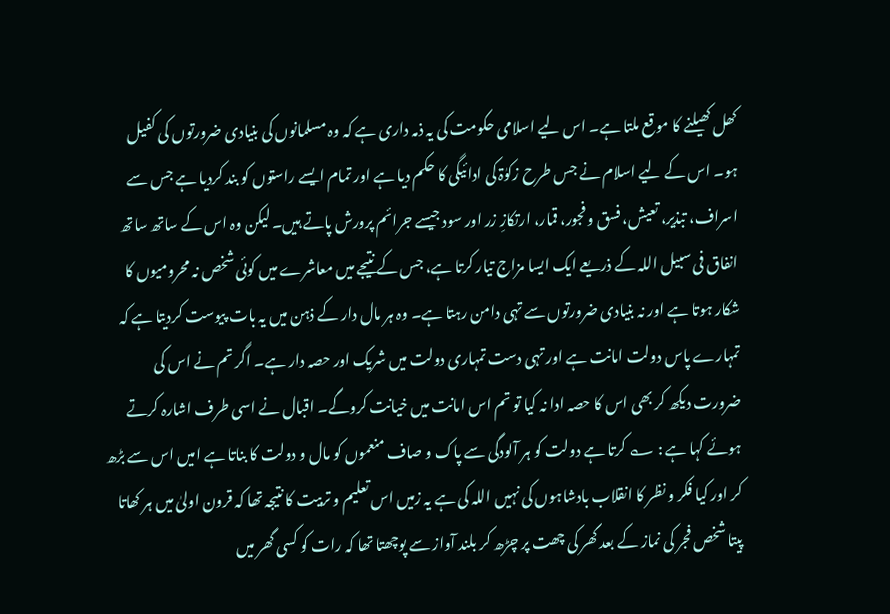کھل کھیلنے کا موقع ملتا ہے۔ اس لیے اسلامی حکومت کی یہ ذمہ داری ہے کہ وہ مسلمانوں کی بنیادی ضرورتوں کی کفیل ہو۔ اس کے لیے اسلام نے جس طرح زکوٰۃ کی ادائیگی کا حکم دیا ہے اور تمام ایسے راستوں کو بند کردیا ہے جس سے اسراف، تبذیر، تعیش، فسق و فجور، قمار، ارتکازِ زر اور سود جیسے جرائم پرورش پاتے ہیں۔ لیکن وہ اس کے ساتھ ساتھ انفاق فی سبیل اللہ کے ذریعے ایک ایسا مزاج تیار کرتا ہے، جس کے نتیجے میں معاشرے میں کوئی شخص نہ محرومیوں کا شکار ہوتا ہے اور نہ بنیادی ضرورتوں سے تہی دامن رہتا ہے۔ وہ ہر مال دار کے ذہن میں یہ بات پیوست کردیتا ہے کہ تمہارے پاس دولت امانت ہے اور تہی دست تمہاری دولت میں شریک اور حصہ دار ہے۔ اگر تم نے اس کی ضرورت دیکھ کر بھی اس کا حصہ ادا نہ کیا تو تم اس امانت میں خیانت کروگے۔ اقبال نے اسی طرف اشارہ کرتے ہوئے کہا ہے : ؎ کرتا ہے دولت کو ہر آلودگی سے پاک و صاف منعموں کو مال و دولت کا بناتا ہے امیں اس سے بڑھ کر اور کیا فکر و نظر کا انقلاب بادشاہوں کی نہیں اللہ کی ہے یہ زمیں اس تعلیم و تربیت کا نتیجہ تھا کہ قرون اولیٰ میں ہر کھاتا پیتا شخص فجر کی نماز کے بعد گھر کی چھت پر چڑھ کر بلند آواز سے پوچھتا تھا کہ رات کو کسی گھر میں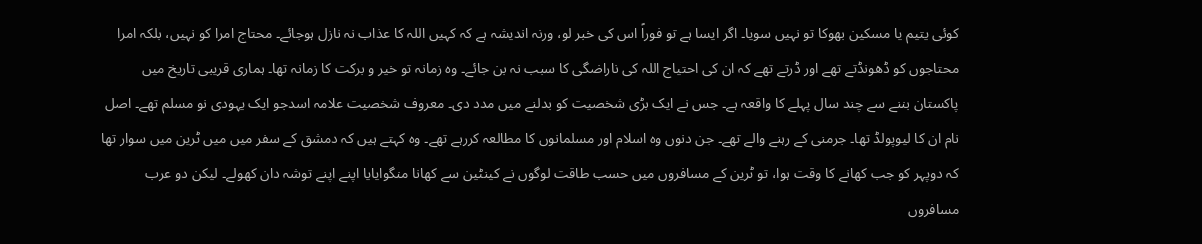کوئی یتیم یا مسکین بھوکا تو نہیں سویا۔ اگر ایسا ہے تو فوراً اس کی خبر لو، ورنہ اندیشہ ہے کہ کہیں اللہ کا عذاب نہ نازل ہوجائے۔ محتاج امرا کو نہیں، بلکہ امرا محتاجوں کو ڈھونڈتے تھے اور ڈرتے تھے کہ ان کی احتیاج اللہ کی ناراضگی کا سبب نہ بن جائے۔ وہ زمانہ تو خیر و برکت کا زمانہ تھا۔ ہماری قریبی تاریخ میں پاکستان بننے سے چند سال پہلے کا واقعہ ہے۔ جس نے ایک بڑی شخصیت کو بدلنے میں مدد دی۔ معروف شخصیت علامہ اسدجو ایک یہودی نو مسلم تھے۔ اصل نام ان کا لیوپولڈ تھا۔ جرمنی کے رہنے والے تھے۔ جن دنوں وہ اسلام اور مسلمانوں کا مطالعہ کررہے تھے۔ وہ کہتے ہیں کہ دمشق کے سفر میں میں ٹرین میں سوار تھا کہ دوپہر کو جب کھانے کا وقت ہوا، تو ٹرین کے مسافروں میں حسب طاقت لوگوں نے کینٹین سے کھانا منگوایایا اپنے اپنے توشہ دان کھولے۔ لیکن دو عرب مسافروں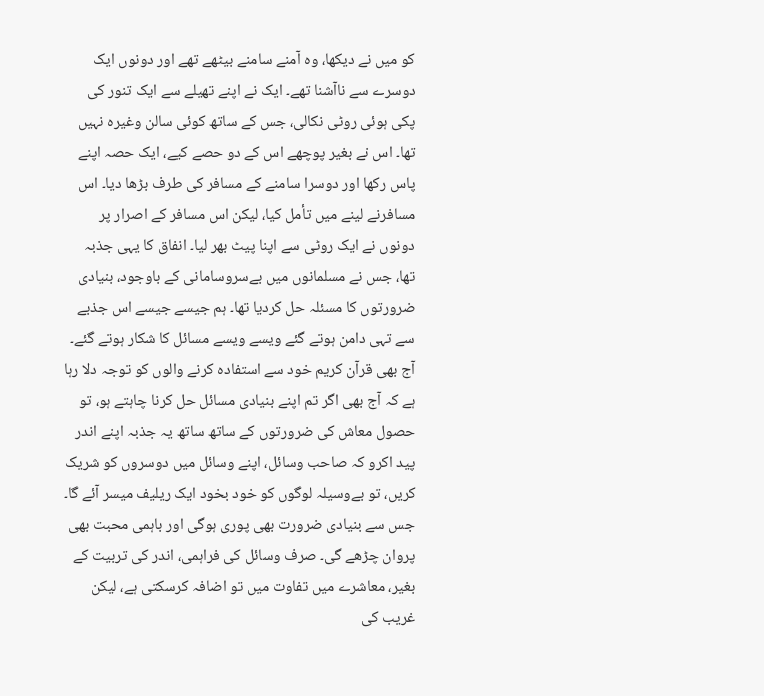کو میں نے دیکھا، وہ آمنے سامنے بیٹھے تھے اور دونوں ایک دوسرے سے ناآشنا تھے۔ ایک نے اپنے تھیلے سے ایک تنور کی پکی ہوئی روٹی نکالی، جس کے ساتھ کوئی سالن وغیرہ نہیں تھا۔ اس نے بغیر پوچھے اس کے دو حصے کیے، ایک حصہ اپنے پاس رکھا اور دوسرا سامنے کے مسافر کی طرف بڑھا دیا۔ اس مسافرنے لینے میں تأمل کیا، لیکن اس مسافر کے اصرار پر دونوں نے ایک روٹی سے اپنا پیٹ بھر لیا۔ انفاق کا یہی جذبہ تھا، جس نے مسلمانوں میں بےسروسامانی کے باوجود، بنیادی ضرورتوں کا مسئلہ حل کردیا تھا۔ ہم جیسے جیسے اس جذبے سے تہی دامن ہوتے گئے ویسے ویسے مسائل کا شکار ہوتے گئے۔ آج بھی قرآن کریم خود سے استفادہ کرنے والوں کو توجہ دلا رہا ہے کہ آج بھی اگر تم اپنے بنیادی مسائل حل کرنا چاہتے ہو، تو حصول معاش کی ضرورتوں کے ساتھ ساتھ یہ جذبہ اپنے اندر پید اکرو کہ صاحب وسائل، اپنے وسائل میں دوسروں کو شریک کریں، تو بےوسیلہ لوگوں کو خود بخود ایک ریلیف میسر آئے گا۔ جس سے بنیادی ضرورت بھی پوری ہوگی اور باہمی محبت بھی پروان چڑھے گی۔ صرف وسائل کی فراہمی، اندر کی تربیت کے بغیر، معاشرے میں تفاوت میں تو اضافہ کرسکتی ہے، لیکن غریب کی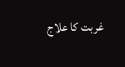غربت کا علاج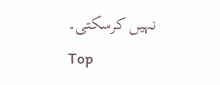نہیں کرسکتی۔
Top